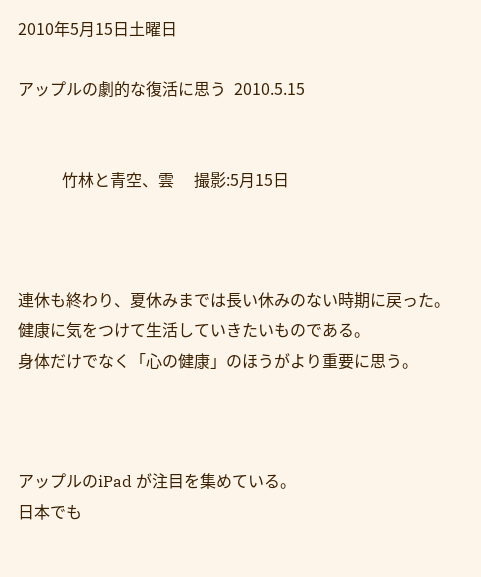2010年5月15日土曜日

アップルの劇的な復活に思う  2010.5.15


           竹林と青空、雲     撮影:5月15日



連休も終わり、夏休みまでは長い休みのない時期に戻った。
健康に気をつけて生活していきたいものである。
身体だけでなく「心の健康」のほうがより重要に思う。



アップルのiPad が注目を集めている。
日本でも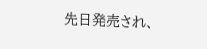先日発売され、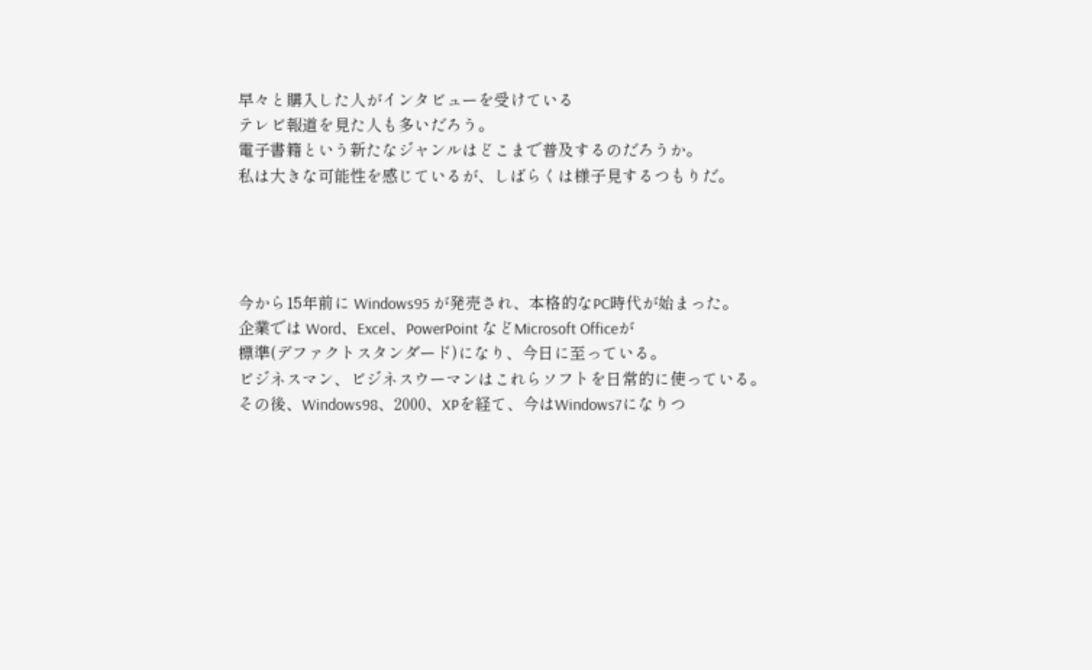早々と購入した人がインタビューを受けている
テレビ報道を見た人も多いだろう。
電子書籍という新たなジャンルはどこまで普及するのだろうか。
私は大きな可能性を感じているが、しばらくは様子見するつもりだ。




今から15年前に Windows95 が発売され、本格的なPC時代が始まった。
企業では Word、Excel、PowerPoint などMicrosoft Officeが
標準(デファクトスタンダード)になり、今日に至っている。
ビジネスマン、ビジネスウーマンはこれらソフトを日常的に使っている。
その後、Windows98、2000、XPを経て、今はWindows7になりつ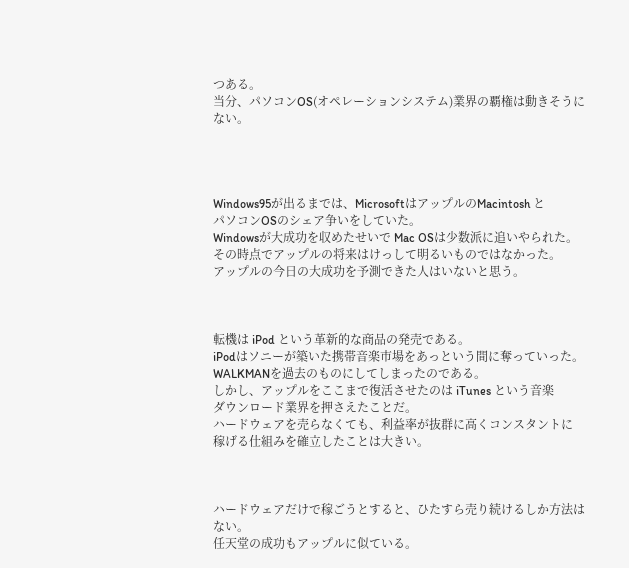つある。
当分、パソコンOS(オペレーションシステム)業界の覇権は動きそうにない。




Windows95が出るまでは、MicrosoftはアップルのMacintosh と
パソコンOSのシェア争いをしていた。
Windowsが大成功を収めたせいで Mac OSは少数派に追いやられた。
その時点でアップルの将来はけっして明るいものではなかった。
アップルの今日の大成功を予測できた人はいないと思う。



転機は iPod という革新的な商品の発売である。
iPodはソニーが築いた携帯音楽市場をあっという間に奪っていった。
WALKMANを過去のものにしてしまったのである。
しかし、アップルをここまで復活させたのは iTunes という音楽
ダウンロード業界を押さえたことだ。
ハードウェアを売らなくても、利益率が抜群に高くコンスタントに
稼げる仕組みを確立したことは大きい。



ハードウェアだけで稼ごうとすると、ひたすら売り続けるしか方法はない。
任天堂の成功もアップルに似ている。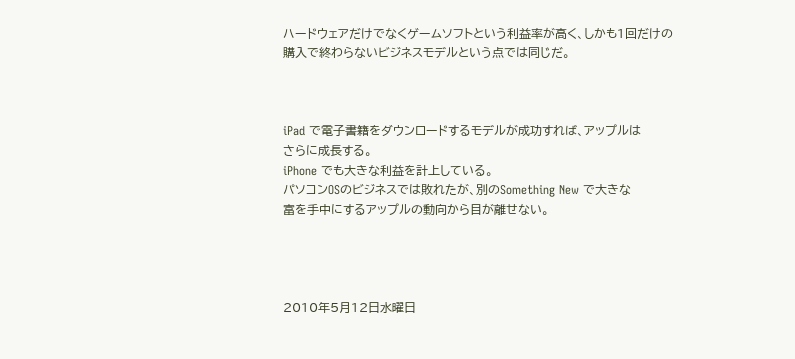ハードウェアだけでなくゲームソフトという利益率が高く、しかも1回だけの
購入で終わらないビジネスモデルという点では同じだ。



iPad で電子書籍をダウンロードするモデルが成功すれば、アップルは
さらに成長する。
iPhone でも大きな利益を計上している。
パソコンOSのビジネスでは敗れたが、別のSomething New で大きな
富を手中にするアップルの動向から目が離せない。




2010年5月12日水曜日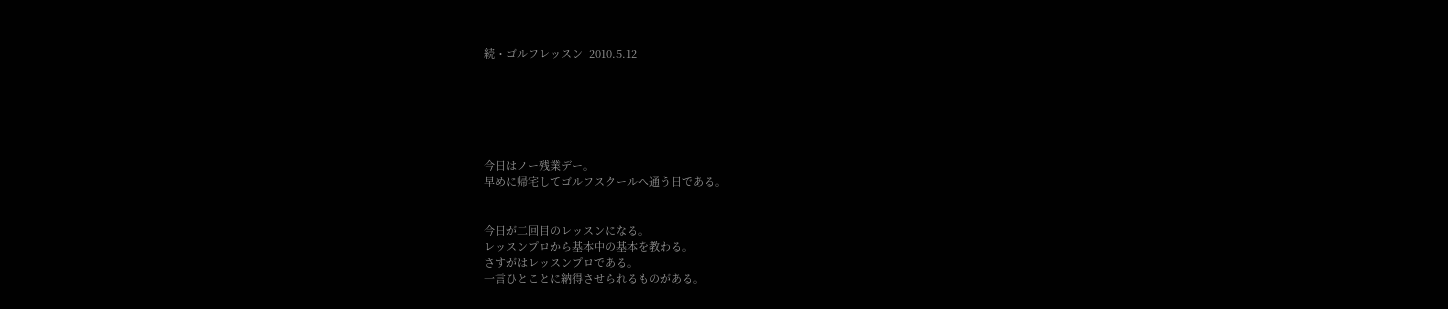続・ゴルフレッスン  2010.5.12






今日はノー残業デー。
早めに帰宅してゴルフスクールへ通う日である。


今日が二回目のレッスンになる。
レッスンプロから基本中の基本を教わる。
さすがはレッスンプロである。
一言ひとことに納得させられるものがある。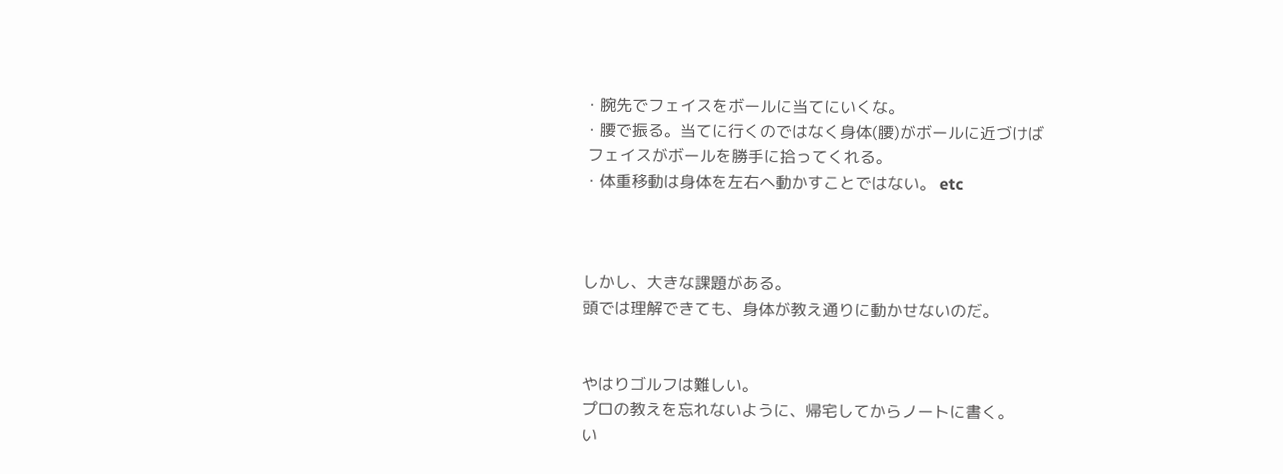・腕先でフェイスをボールに当てにいくな。
・腰で振る。当てに行くのではなく身体(腰)がボールに近づけば
 フェイスがボールを勝手に拾ってくれる。
・体重移動は身体を左右へ動かすことではない。 etc



しかし、大きな課題がある。
頭では理解できても、身体が教え通りに動かせないのだ。


やはりゴルフは難しい。
プロの教えを忘れないように、帰宅してからノートに書く。
い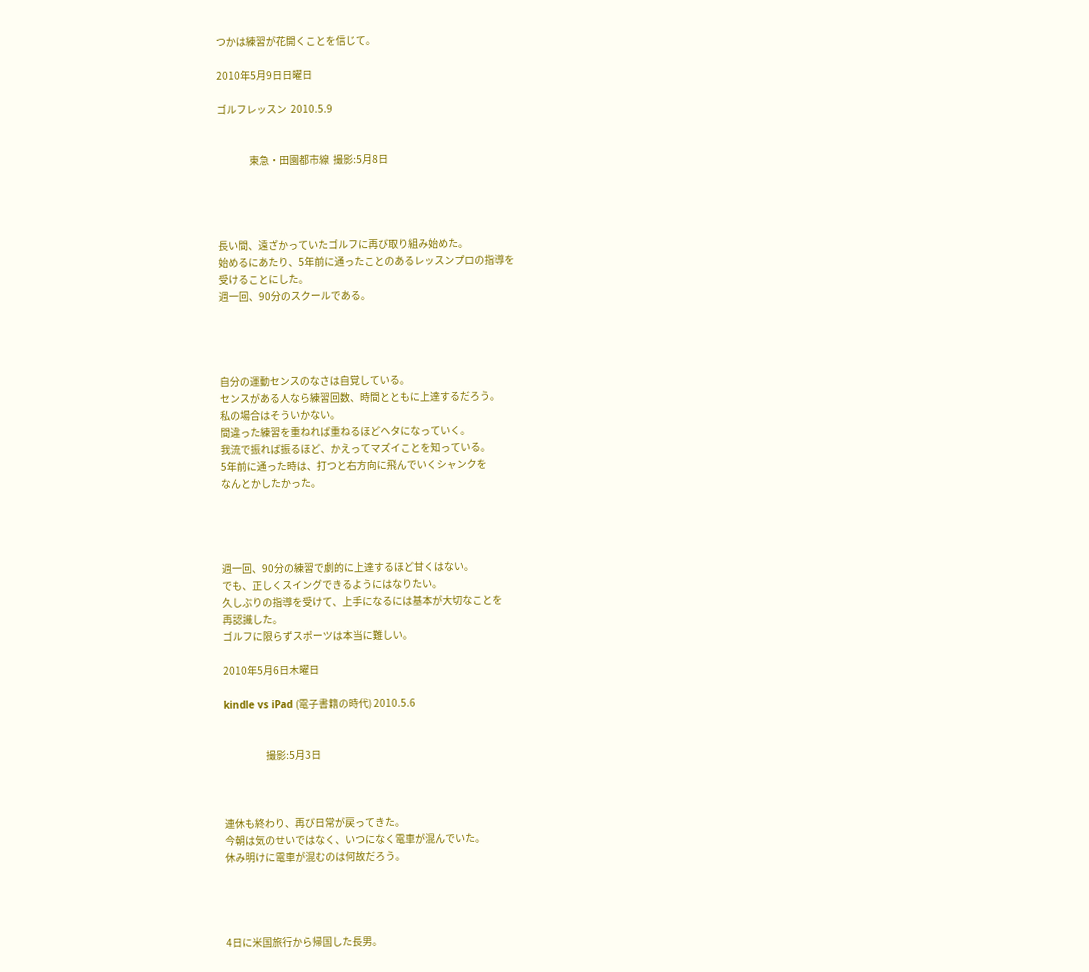つかは練習が花開くことを信じて。

2010年5月9日日曜日

ゴルフレッスン  2010.5.9


                東急・田園都市線  撮影:5月8日




長い間、遠ざかっていたゴルフに再び取り組み始めた。
始めるにあたり、5年前に通ったことのあるレッスンプロの指導を
受けることにした。
週一回、90分のスクールである。




自分の運動センスのなさは自覚している。
センスがある人なら練習回数、時間とともに上達するだろう。
私の場合はそういかない。
間違った練習を重ねれば重ねるほどヘタになっていく。
我流で振れば振るほど、かえってマズイことを知っている。
5年前に通った時は、打つと右方向に飛んでいくシャンクを
なんとかしたかった。




週一回、90分の練習で劇的に上達するほど甘くはない。
でも、正しくスイングできるようにはなりたい。
久しぶりの指導を受けて、上手になるには基本が大切なことを
再認識した。
ゴルフに限らずスポーツは本当に難しい。

2010年5月6日木曜日

kindle vs iPad (電子書籍の時代) 2010.5.6


                     撮影:5月3日



連休も終わり、再び日常が戻ってきた。
今朝は気のせいではなく、いつになく電車が混んでいた。
休み明けに電車が混むのは何故だろう。




4日に米国旅行から帰国した長男。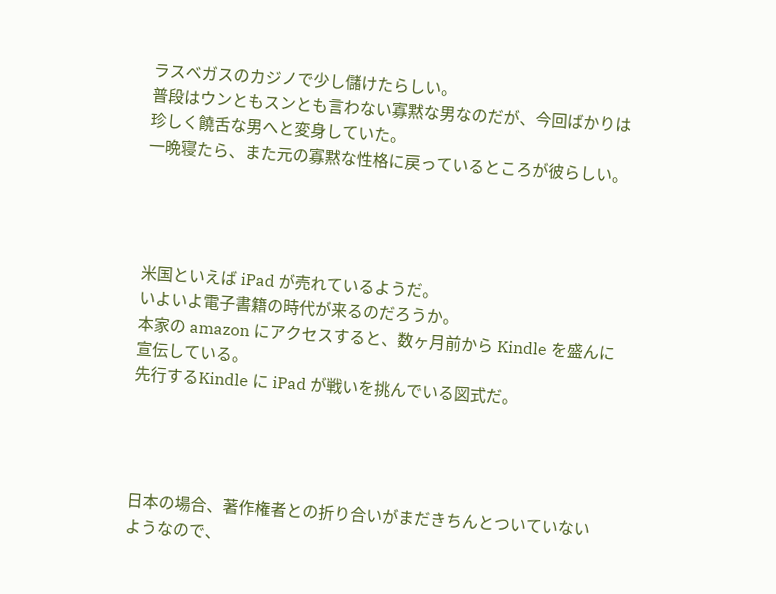ラスベガスのカジノで少し儲けたらしい。
普段はウンともスンとも言わない寡黙な男なのだが、今回ばかりは
珍しく饒舌な男へと変身していた。
一晩寝たら、また元の寡黙な性格に戻っているところが彼らしい。




米国といえば iPad が売れているようだ。
いよいよ電子書籍の時代が来るのだろうか。
本家の amazon にアクセスすると、数ヶ月前から Kindle を盛んに
宣伝している。
先行するKindle に iPad が戦いを挑んでいる図式だ。




日本の場合、著作権者との折り合いがまだきちんとついていない
ようなので、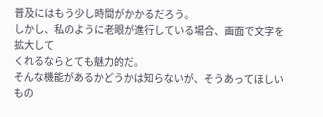普及にはもう少し時間がかかるだろう。
しかし、私のように老眼が進行している場合、画面で文字を拡大して
くれるならとても魅力的だ。
そんな機能があるかどうかは知らないが、そうあってほしいもの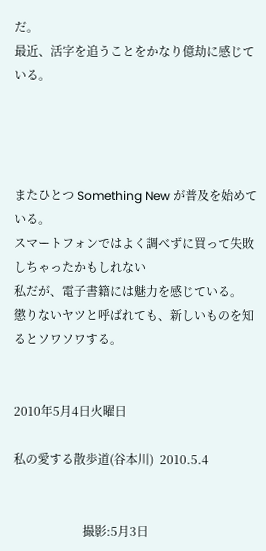だ。
最近、活字を追うことをかなり億劫に感じている。




またひとつ Something New が普及を始めている。
スマートフォンではよく調べずに買って失敗しちゃったかもしれない
私だが、電子書籍には魅力を感じている。
懲りないヤツと呼ばれても、新しいものを知るとソワソワする。


2010年5月4日火曜日

私の愛する散歩道(谷本川)  2010.5.4


                       撮影:5月3日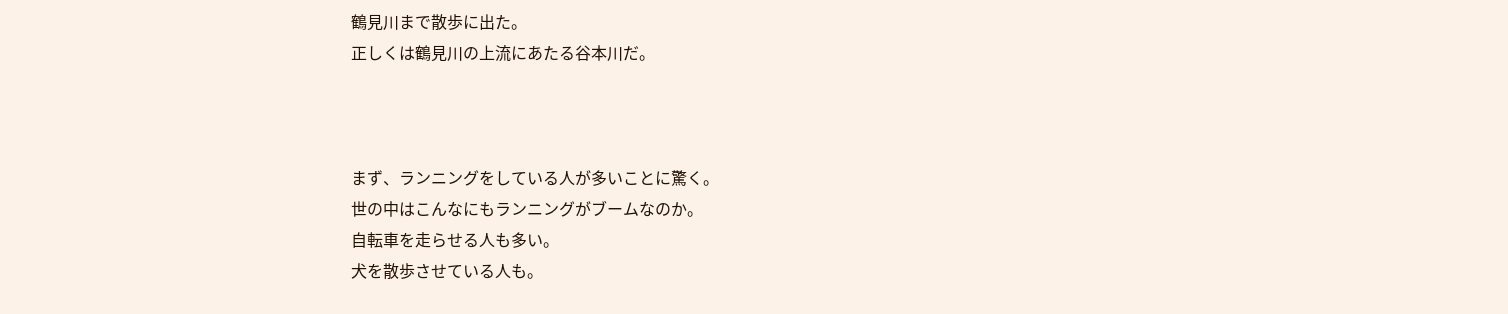鶴見川まで散歩に出た。
正しくは鶴見川の上流にあたる谷本川だ。



まず、ランニングをしている人が多いことに驚く。
世の中はこんなにもランニングがブームなのか。
自転車を走らせる人も多い。
犬を散歩させている人も。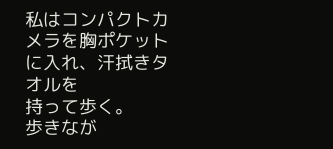私はコンパクトカメラを胸ポケットに入れ、汗拭きタオルを
持って歩く。
歩きなが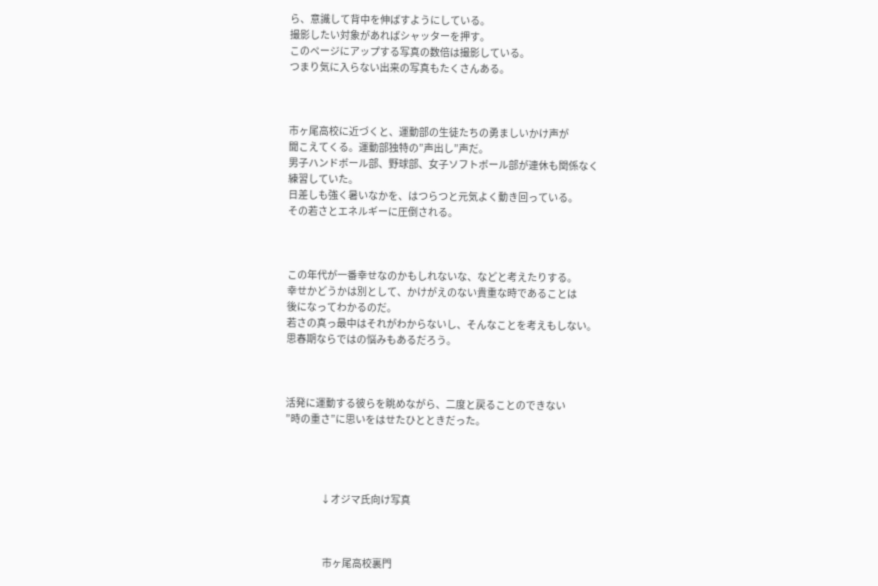ら、意識して背中を伸ばすようにしている。
撮影したい対象があればシャッターを押す。
このページにアップする写真の数倍は撮影している。
つまり気に入らない出来の写真もたくさんある。



市ヶ尾高校に近づくと、運動部の生徒たちの勇ましいかけ声が
聞こえてくる。運動部独特の”声出し”声だ。
男子ハンドボール部、野球部、女子ソフトボール部が連休も関係なく
練習していた。
日差しも強く暑いなかを、はつらつと元気よく動き回っている。
その若さとエネルギーに圧倒される。



この年代が一番幸せなのかもしれないな、などと考えたりする。
幸せかどうかは別として、かけがえのない貴重な時であることは
後になってわかるのだ。
若さの真っ最中はそれがわからないし、そんなことを考えもしない。
思春期ならではの悩みもあるだろう。



活発に運動する彼らを眺めながら、二度と戻ることのできない
”時の重さ”に思いをはせたひとときだった。




                  ↓オジマ氏向け写真



                   市ヶ尾高校裏門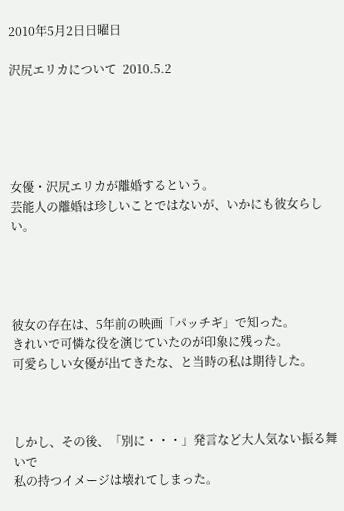2010年5月2日日曜日

沢尻エリカについて  2010.5.2





女優・沢尻エリカが離婚するという。
芸能人の離婚は珍しいことではないが、いかにも彼女らしい。




彼女の存在は、5年前の映画「パッチギ」で知った。
きれいで可憐な役を演じていたのが印象に残った。
可愛らしい女優が出てきたな、と当時の私は期待した。



しかし、その後、「別に・・・」発言など大人気ない振る舞いで
私の持つイメージは壊れてしまった。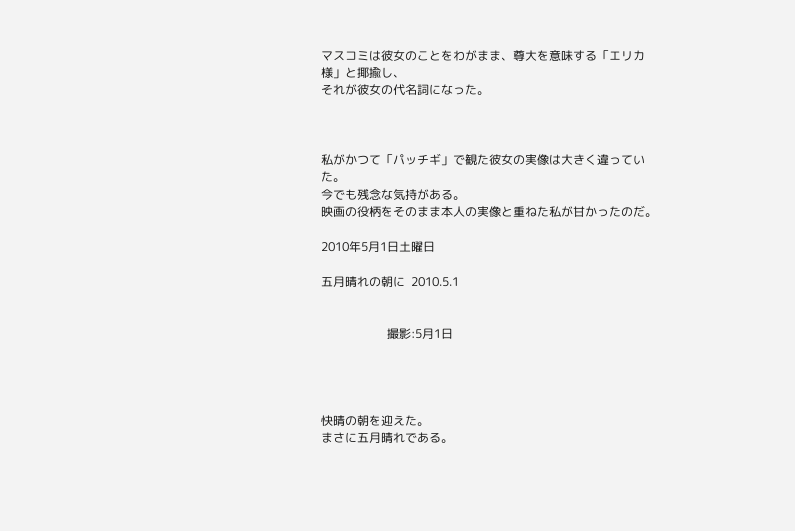マスコミは彼女のことをわがまま、尊大を意味する「エリカ様」と揶揄し、
それが彼女の代名詞になった。



私がかつて「パッチギ」で観た彼女の実像は大きく違っていた。
今でも残念な気持がある。
映画の役柄をそのまま本人の実像と重ねた私が甘かったのだ。

2010年5月1日土曜日

五月晴れの朝に  2010.5.1


                      撮影:5月1日




快晴の朝を迎えた。
まさに五月晴れである。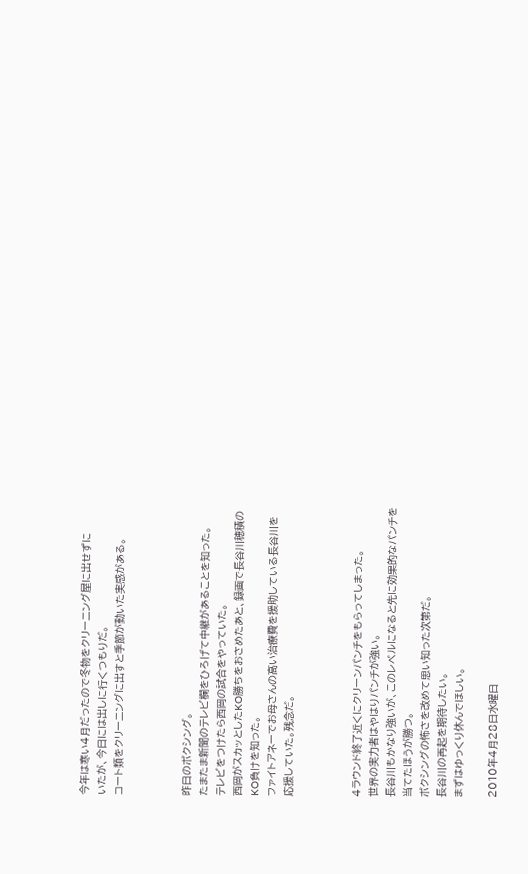今年は寒い4月だったので冬物をクリーニング屋に出せずに
いたが、今日には出しに行くつもりだ。
コート類をクリーニングに出すと季節が動いた実感がある。



昨日のボクシング。
たまたま新聞のテレビ欄をひろげて中継があることを知った。
テレビをつけたら西岡の試合をやっていた。
西岡がスカッとしたKO勝ちをおさめたあと、録画で長谷川穂積の
KO負けを知った。
ファイトアネーでお母さんの高い治療費を援助している長谷川を
応援していた。残念だ。



4ラウンド終了近くにクリーンパンチをもらってしまった。
世界の実力者はやはりパンチが強い。
長谷川もかなり強いが、このレベルになると先に効果的なパンチを
当てたほうが勝つ。
ボクシングの怖さを改めて思い知った次第だ。
長谷川の再起を期待したい。
まずはゆっくり休んでほしい。

2010年4月28日水曜日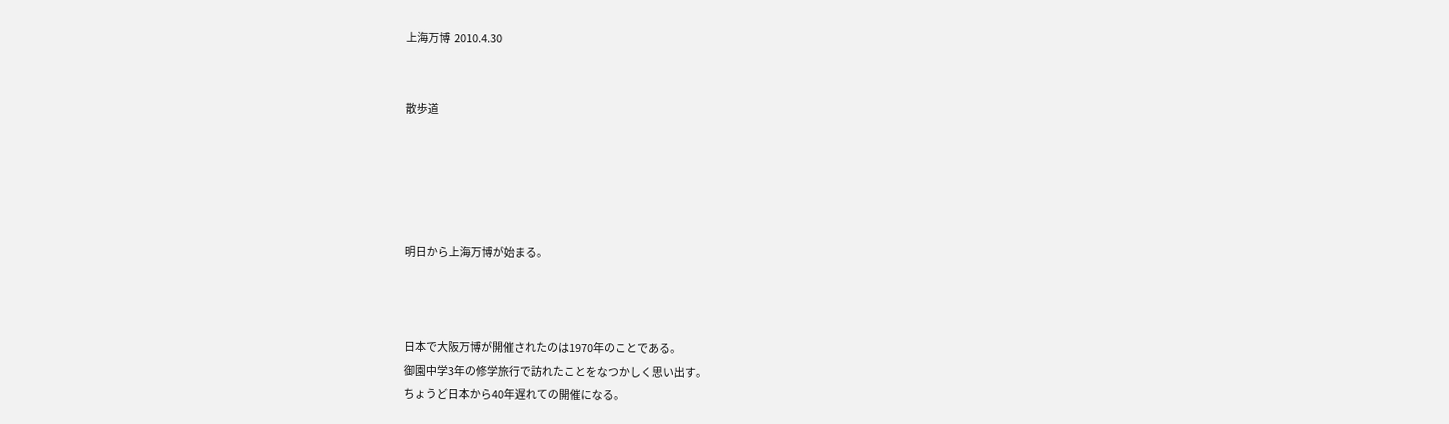上海万博  2010.4.30


散歩道





明日から上海万博が始まる。



日本で大阪万博が開催されたのは1970年のことである。
御園中学3年の修学旅行で訪れたことをなつかしく思い出す。
ちょうど日本から40年遅れての開催になる。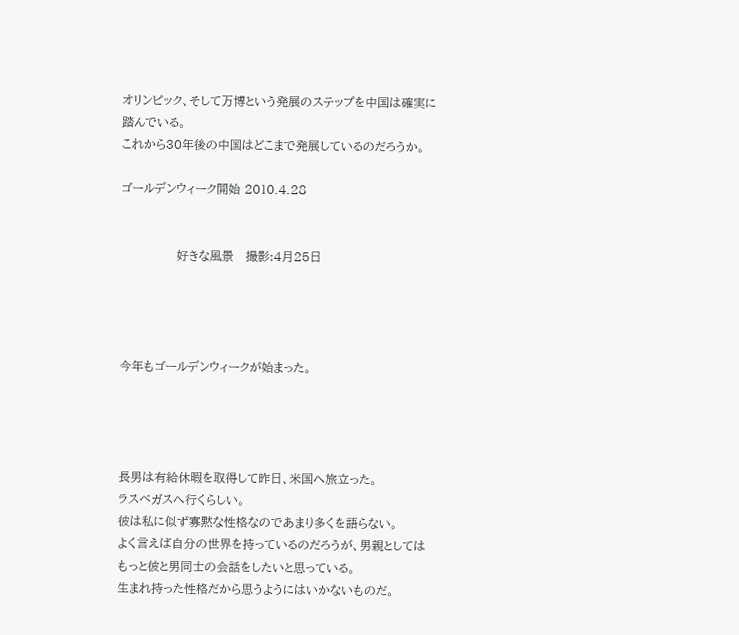オリンピック、そして万博という発展のステップを中国は確実に
踏んでいる。
これから30年後の中国はどこまで発展しているのだろうか。

ゴールデンウィーク開始 2010.4.28


              好きな風景   撮影:4月25日




今年もゴールデンウィークが始まった。




長男は有給休暇を取得して昨日、米国へ旅立った。
ラスベガスへ行くらしい。
彼は私に似ず寡黙な性格なのであまり多くを語らない。
よく言えば自分の世界を持っているのだろうが、男親としては
もっと彼と男同士の会話をしたいと思っている。
生まれ持った性格だから思うようにはいかないものだ。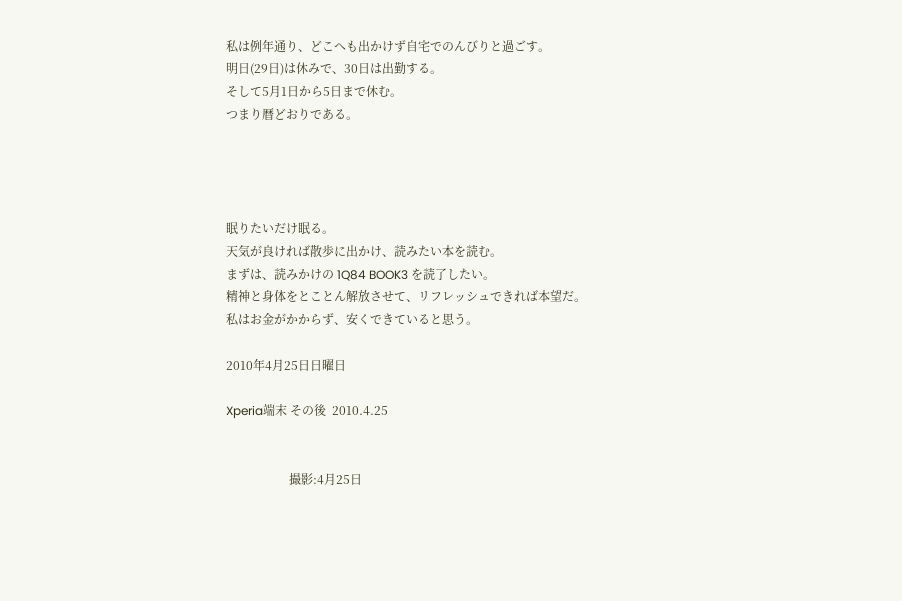私は例年通り、どこへも出かけず自宅でのんびりと過ごす。
明日(29日)は休みで、30日は出勤する。
そして5月1日から5日まで休む。
つまり暦どおりである。




眠りたいだけ眠る。
天気が良ければ散歩に出かけ、読みたい本を読む。
まずは、読みかけの 1Q84 BOOK3 を読了したい。
精神と身体をとことん解放させて、リフレッシュできれば本望だ。
私はお金がかからず、安くできていると思う。

2010年4月25日日曜日

Xperia端末 その後  2010.4.25


                     撮影:4月25日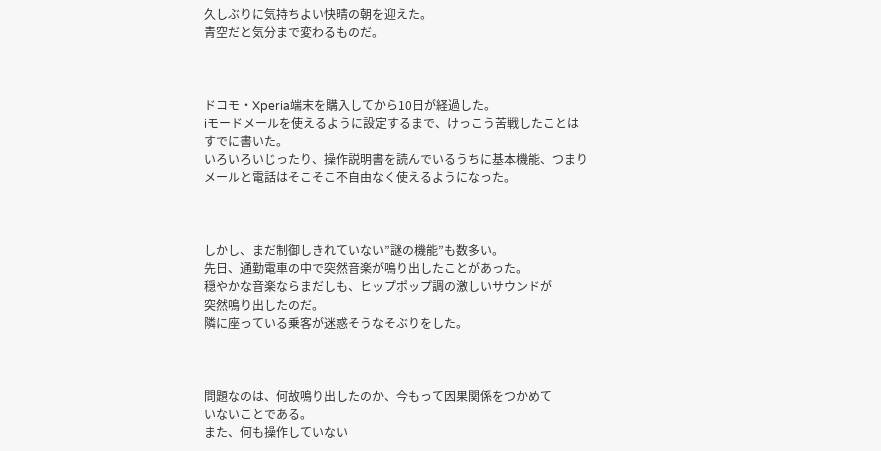久しぶりに気持ちよい快晴の朝を迎えた。
青空だと気分まで変わるものだ。



ドコモ・Xperia端末を購入してから10日が経過した。
iモードメールを使えるように設定するまで、けっこう苦戦したことは
すでに書いた。
いろいろいじったり、操作説明書を読んでいるうちに基本機能、つまり
メールと電話はそこそこ不自由なく使えるようになった。



しかし、まだ制御しきれていない”謎の機能”も数多い。
先日、通勤電車の中で突然音楽が鳴り出したことがあった。
穏やかな音楽ならまだしも、ヒップポップ調の激しいサウンドが
突然鳴り出したのだ。
隣に座っている乗客が迷惑そうなそぶりをした。



問題なのは、何故鳴り出したのか、今もって因果関係をつかめて
いないことである。
また、何も操作していない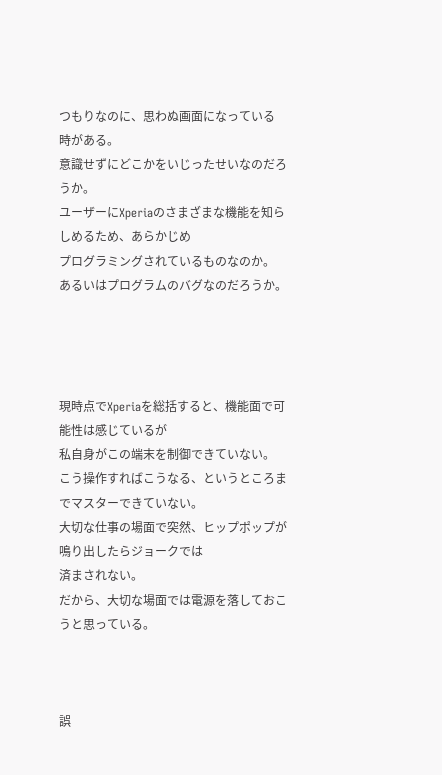つもりなのに、思わぬ画面になっている
時がある。
意識せずにどこかをいじったせいなのだろうか。
ユーザーにXperiaのさまざまな機能を知らしめるため、あらかじめ
プログラミングされているものなのか。
あるいはプログラムのバグなのだろうか。




現時点でXperiaを総括すると、機能面で可能性は感じているが
私自身がこの端末を制御できていない。
こう操作すればこうなる、というところまでマスターできていない。
大切な仕事の場面で突然、ヒップポップが鳴り出したらジョークでは
済まされない。
だから、大切な場面では電源を落しておこうと思っている。



誤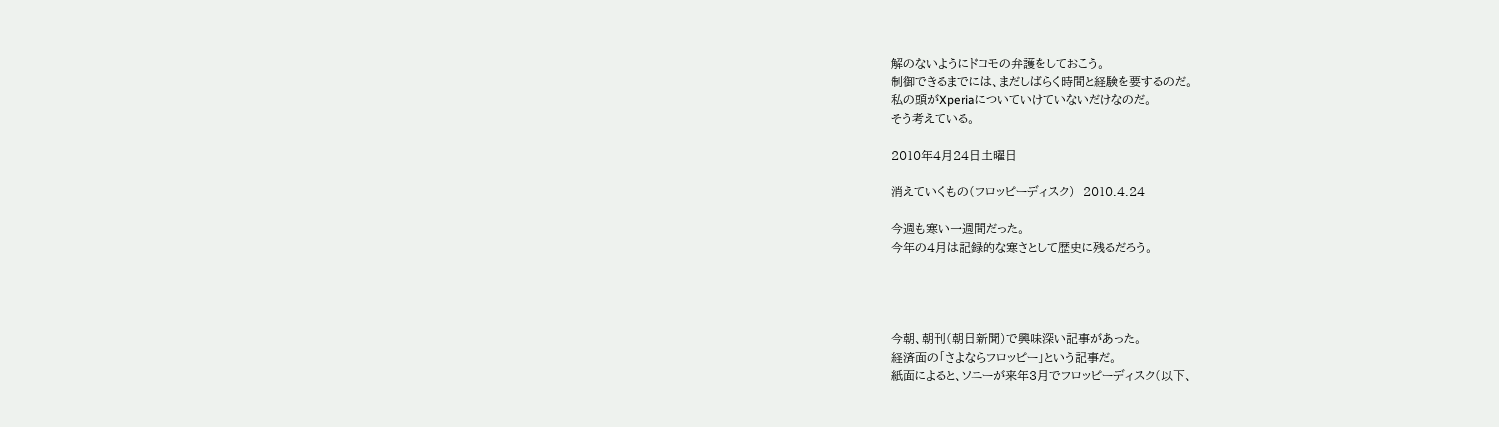解のないようにドコモの弁護をしておこう。
制御できるまでには、まだしばらく時間と経験を要するのだ。
私の頭がXperiaについていけていないだけなのだ。
そう考えている。

2010年4月24日土曜日

消えていくもの(フロッピーディスク)  2010.4.24

今週も寒い一週間だった。
今年の4月は記録的な寒さとして歴史に残るだろう。




今朝、朝刊(朝日新聞)で興味深い記事があった。
経済面の「さよならフロッピー」という記事だ。
紙面によると、ソニーが来年3月でフロッピーディスク(以下、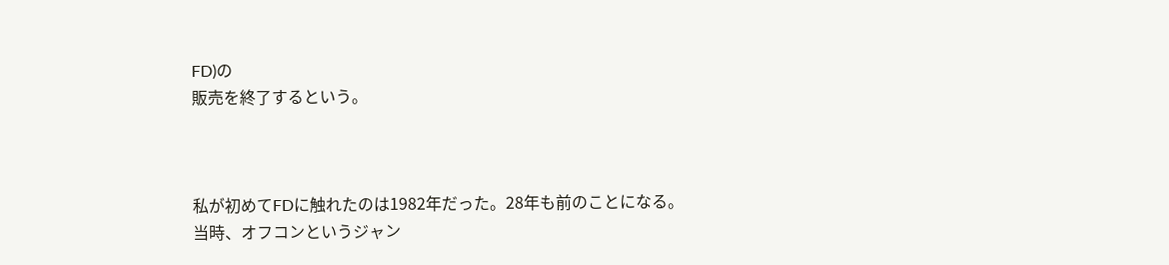FD)の
販売を終了するという。



私が初めてFDに触れたのは1982年だった。28年も前のことになる。
当時、オフコンというジャン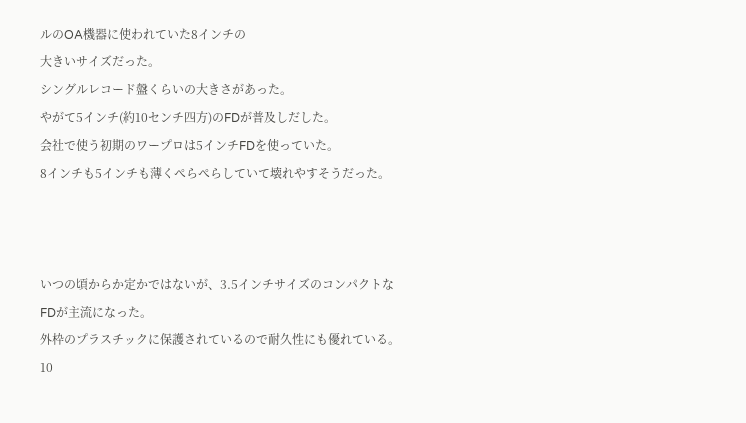ルのOA機器に使われていた8インチの
大きいサイズだった。
シングルレコード盤くらいの大きさがあった。
やがて5インチ(約10センチ四方)のFDが普及しだした。
会社で使う初期のワープロは5インチFDを使っていた。
8インチも5インチも薄くぺらぺらしていて壊れやすそうだった。



いつの頃からか定かではないが、3.5インチサイズのコンパクトな
FDが主流になった。
外枠のプラスチックに保護されているので耐久性にも優れている。
10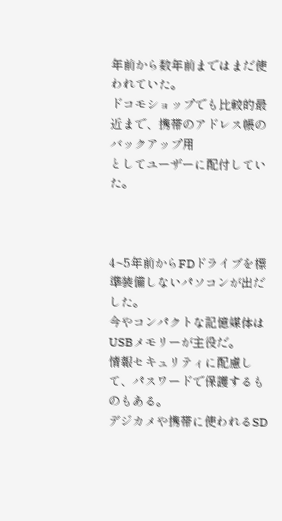年前から数年前まではまだ使われていた。
ドコモショップでも比較的最近まで、携帯のアドレス帳のバックアップ用
としてユーザーに配付していた。



4~5年前からFDドライブを標準装備しないパソコンが出だした。
今やコンパクトな記憶媒体はUSBメモリーが主役だ。
情報セキュリティに配慮して、パスワードで保護するものもある。
デジカメや携帯に使われるSD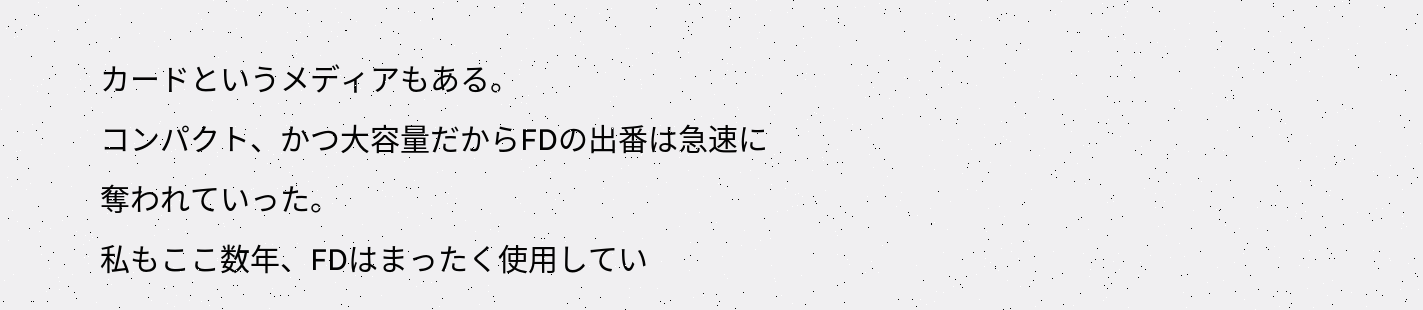カードというメディアもある。
コンパクト、かつ大容量だからFDの出番は急速に奪われていった。
私もここ数年、FDはまったく使用してい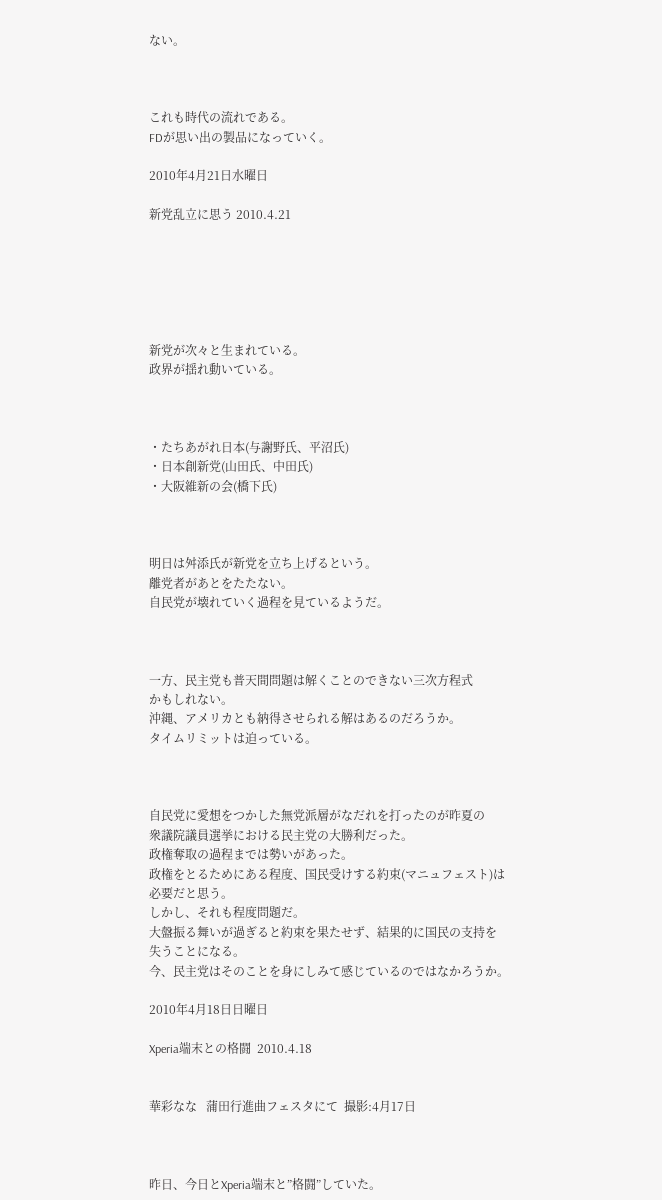ない。



これも時代の流れである。
FDが思い出の製品になっていく。

2010年4月21日水曜日

新党乱立に思う 2010.4.21






新党が次々と生まれている。
政界が揺れ動いている。



・たちあがれ日本(与謝野氏、平沼氏)
・日本創新党(山田氏、中田氏)
・大阪維新の会(橋下氏)



明日は舛添氏が新党を立ち上げるという。
離党者があとをたたない。
自民党が壊れていく過程を見ているようだ。



一方、民主党も普天間問題は解くことのできない三次方程式
かもしれない。
沖縄、アメリカとも納得させられる解はあるのだろうか。
タイムリミットは迫っている。



自民党に愛想をつかした無党派層がなだれを打ったのが昨夏の
衆議院議員選挙における民主党の大勝利だった。
政権奪取の過程までは勢いがあった。
政権をとるためにある程度、国民受けする約束(マニュフェスト)は
必要だと思う。
しかし、それも程度問題だ。
大盤振る舞いが過ぎると約束を果たせず、結果的に国民の支持を
失うことになる。
今、民主党はそのことを身にしみて感じているのではなかろうか。

2010年4月18日日曜日

Xperia端末との格闘  2010.4.18


華彩なな   蒲田行進曲フェスタにて  撮影:4月17日



昨日、今日とXperia端末と”格闘”していた。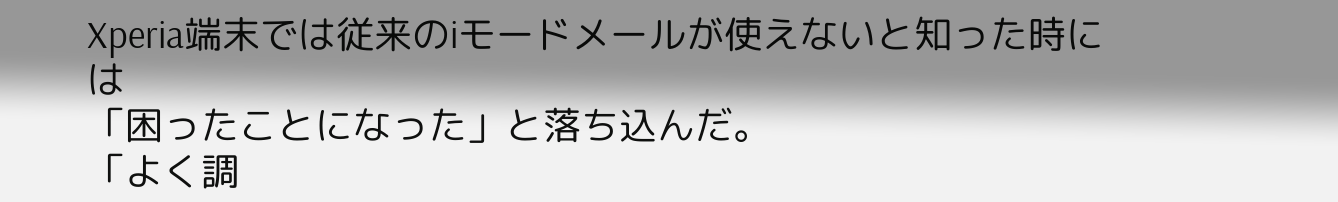Xperia端末では従来のiモードメールが使えないと知った時には
「困ったことになった」と落ち込んだ。
「よく調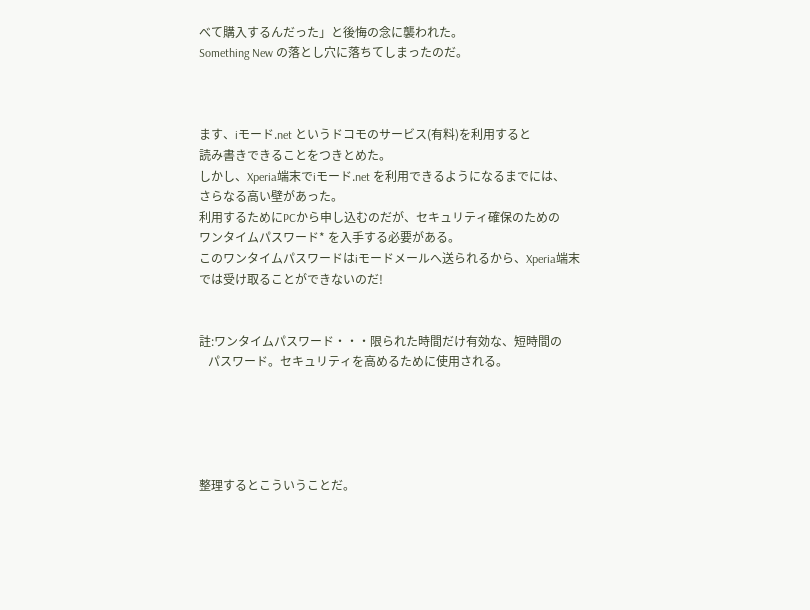べて購入するんだった」と後悔の念に襲われた。
Something New の落とし穴に落ちてしまったのだ。



ます、iモード.net というドコモのサービス(有料)を利用すると
読み書きできることをつきとめた。
しかし、Xperia端末でiモード.net を利用できるようになるまでには、
さらなる高い壁があった。
利用するためにPCから申し込むのだが、セキュリティ確保のための
ワンタイムパスワード* を入手する必要がある。
このワンタイムパスワードはiモードメールへ送られるから、Xperia端末
では受け取ることができないのだ!


註:ワンタイムパスワード・・・限られた時間だけ有効な、短時間の
   パスワード。セキュリティを高めるために使用される。





整理するとこういうことだ。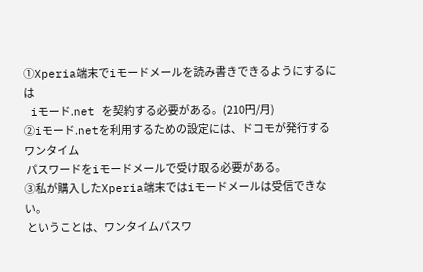①Xperia端末でiモードメールを読み書きできるようにするには
 iモード.net を契約する必要がある。(210円/月)
②iモード.netを利用するための設定には、ドコモが発行するワンタイム
 パスワードをiモードメールで受け取る必要がある。
③私が購入したXperia端末ではiモードメールは受信できない。
 ということは、ワンタイムパスワ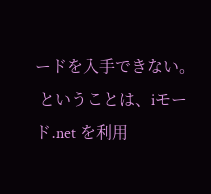ードを入手できない。
 ということは、iモード.net を利用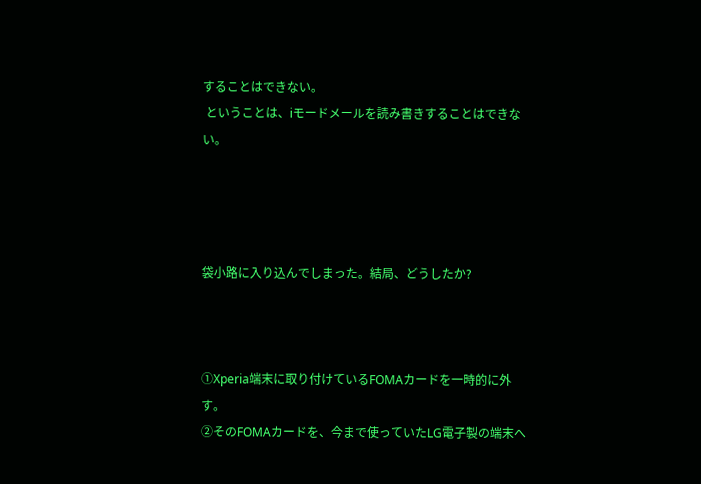することはできない。
 ということは、iモードメールを読み書きすることはできない。




袋小路に入り込んでしまった。結局、どうしたか?



①Xperia端末に取り付けているFOMAカードを一時的に外す。
②そのFOMAカードを、今まで使っていたLG電子製の端末へ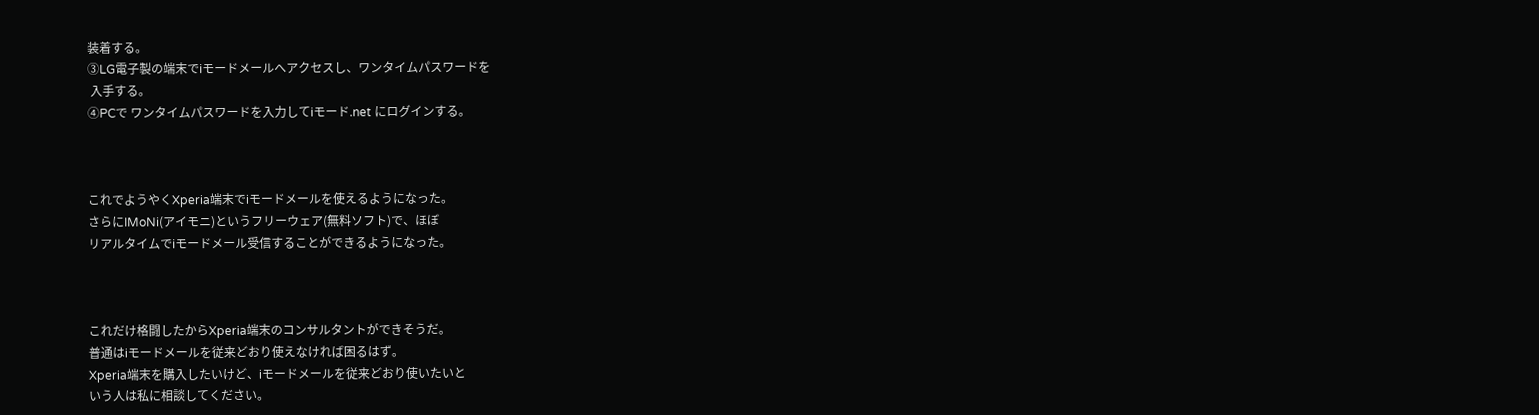装着する。
③LG電子製の端末でiモードメールへアクセスし、ワンタイムパスワードを
 入手する。
④PCで ワンタイムパスワードを入力してiモード.net にログインする。



これでようやくXperia端末でiモードメールを使えるようになった。
さらにIMoNi(アイモニ)というフリーウェア(無料ソフト)で、ほぼ
リアルタイムでiモードメール受信することができるようになった。



これだけ格闘したからXperia端末のコンサルタントができそうだ。
普通はiモードメールを従来どおり使えなければ困るはず。
Xperia端末を購入したいけど、iモードメールを従来どおり使いたいと
いう人は私に相談してください。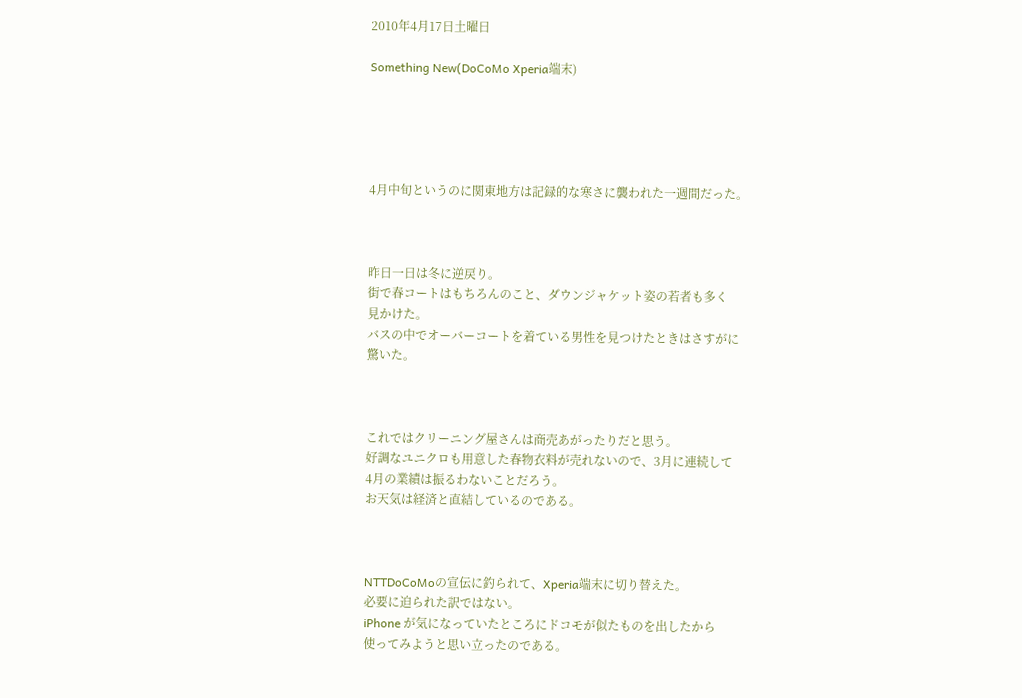2010年4月17日土曜日

Something New(DoCoMo Xperia端末)





4月中旬というのに関東地方は記録的な寒さに襲われた一週間だった。



昨日一日は冬に逆戻り。
街で春コートはもちろんのこと、ダウンジャケット姿の若者も多く
見かけた。
バスの中でオーバーコートを着ている男性を見つけたときはさすがに
驚いた。



これではクリーニング屋さんは商売あがったりだと思う。
好調なユニクロも用意した春物衣料が売れないので、3月に連続して
4月の業績は振るわないことだろう。
お天気は経済と直結しているのである。



NTTDoCoMoの宣伝に釣られて、Xperia端末に切り替えた。
必要に迫られた訳ではない。
iPhone が気になっていたところにドコモが似たものを出したから
使ってみようと思い立ったのである。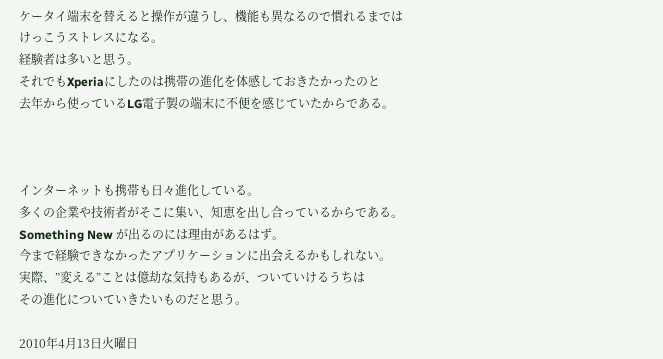ケータイ端末を替えると操作が違うし、機能も異なるので慣れるまでは
けっこうストレスになる。
経験者は多いと思う。
それでもXperiaにしたのは携帯の進化を体感しておきたかったのと
去年から使っているLG電子製の端末に不便を感じていたからである。



インターネットも携帯も日々進化している。
多くの企業や技術者がそこに集い、知恵を出し合っているからである。
Something New が出るのには理由があるはず。
今まで経験できなかったアプリケーションに出会えるかもしれない。
実際、”変える”ことは億劫な気持もあるが、ついていけるうちは
その進化についていきたいものだと思う。

2010年4月13日火曜日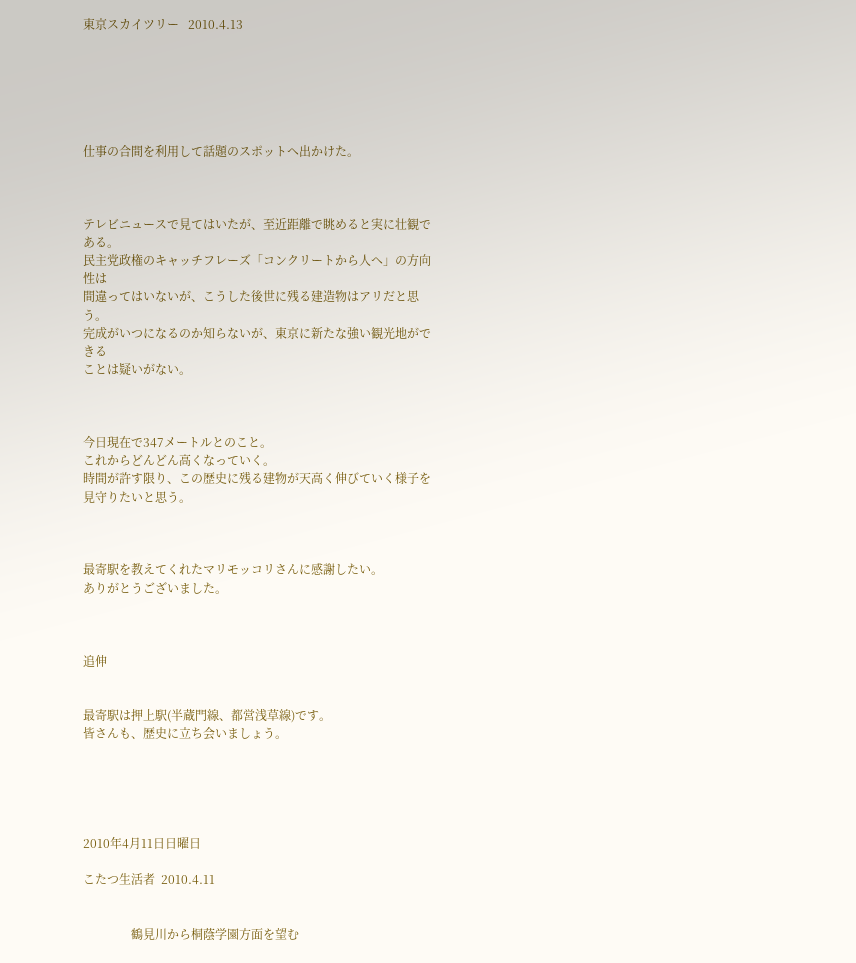東京スカイツリー   2010.4.13






仕事の合間を利用して話題のスポットへ出かけた。



テレビニュースで見てはいたが、至近距離で眺めると実に壮観である。
民主党政権のキャッチフレーズ「コンクリートから人へ」の方向性は
間違ってはいないが、こうした後世に残る建造物はアリだと思う。
完成がいつになるのか知らないが、東京に新たな強い観光地ができる
ことは疑いがない。



今日現在で347メートルとのこと。
これからどんどん高くなっていく。
時間が許す限り、この歴史に残る建物が天高く伸びていく様子を
見守りたいと思う。



最寄駅を教えてくれたマリモッコリさんに感謝したい。
ありがとうございました。



追伸


最寄駅は押上駅(半蔵門線、都営浅草線)です。
皆さんも、歴史に立ち会いましょう。





2010年4月11日日曜日

こたつ生活者  2010.4.11


                鶴見川から桐蔭学園方面を望む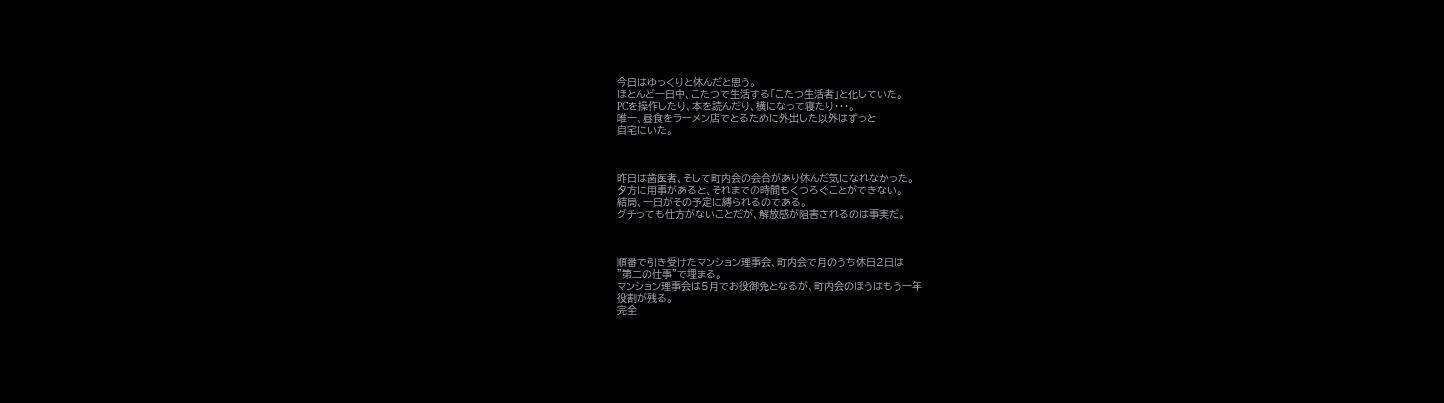今日はゆっくりと休んだと思う。
ほとんど一日中、こたつで生活する「こたつ生活者」と化していた。
PCを操作したり、本を読んだり、横になって寝たり・・・。
唯一、昼食をラーメン店でとるために外出した以外はずっと
自宅にいた。



昨日は歯医者、そして町内会の会合があり休んだ気になれなかった。
夕方に用事があると、それまでの時間もくつろぐことができない。
結局、一日がその予定に縛られるのである。
グチっても仕方がないことだが、解放感が阻害されるのは事実だ。



順番で引き受けたマンション理事会、町内会で月のうち休日2日は
”第二の仕事”で埋まる。
マンション理事会は5月でお役御免となるが、町内会のほうはもう一年
役割が残る。
完全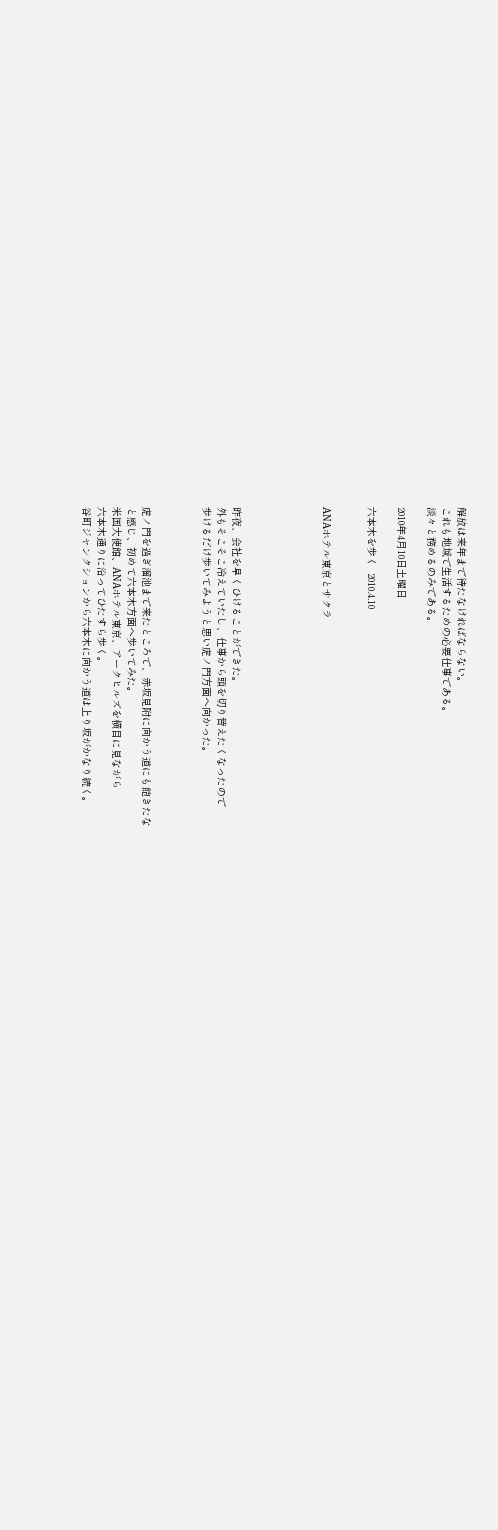解放は来年まで待たなければならない。
これも地域で生活するための必要仕事である。
淡々と務めるのみである。

2010年4月10日土曜日

六本木を歩く  2010.4.10


ANAホテル東京とサクラ





昨夜、会社を早くひけることができた。
外もそこそこ冷えていたし、仕事から頭を切り替えたくなったので
歩けるだけ歩いてみようと思い虎ノ門方面へ向かった。



虎ノ門を過ぎ溜池まで来たところで、赤坂見附に向かう道にも飽きたな
と感じ、初めて六本木方面へ歩いてみた。
米国大使館、ANAホテル東京、アークヒルズを横目に見ながら
六本木通りに沿ってひたすら歩く。
谷町ジャンクションから六本木に向かう道は上り坂がかなり続く。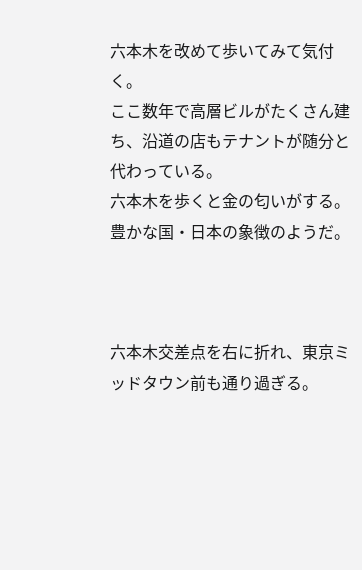六本木を改めて歩いてみて気付く。
ここ数年で高層ビルがたくさん建ち、沿道の店もテナントが随分と
代わっている。
六本木を歩くと金の匂いがする。
豊かな国・日本の象徴のようだ。



六本木交差点を右に折れ、東京ミッドタウン前も通り過ぎる。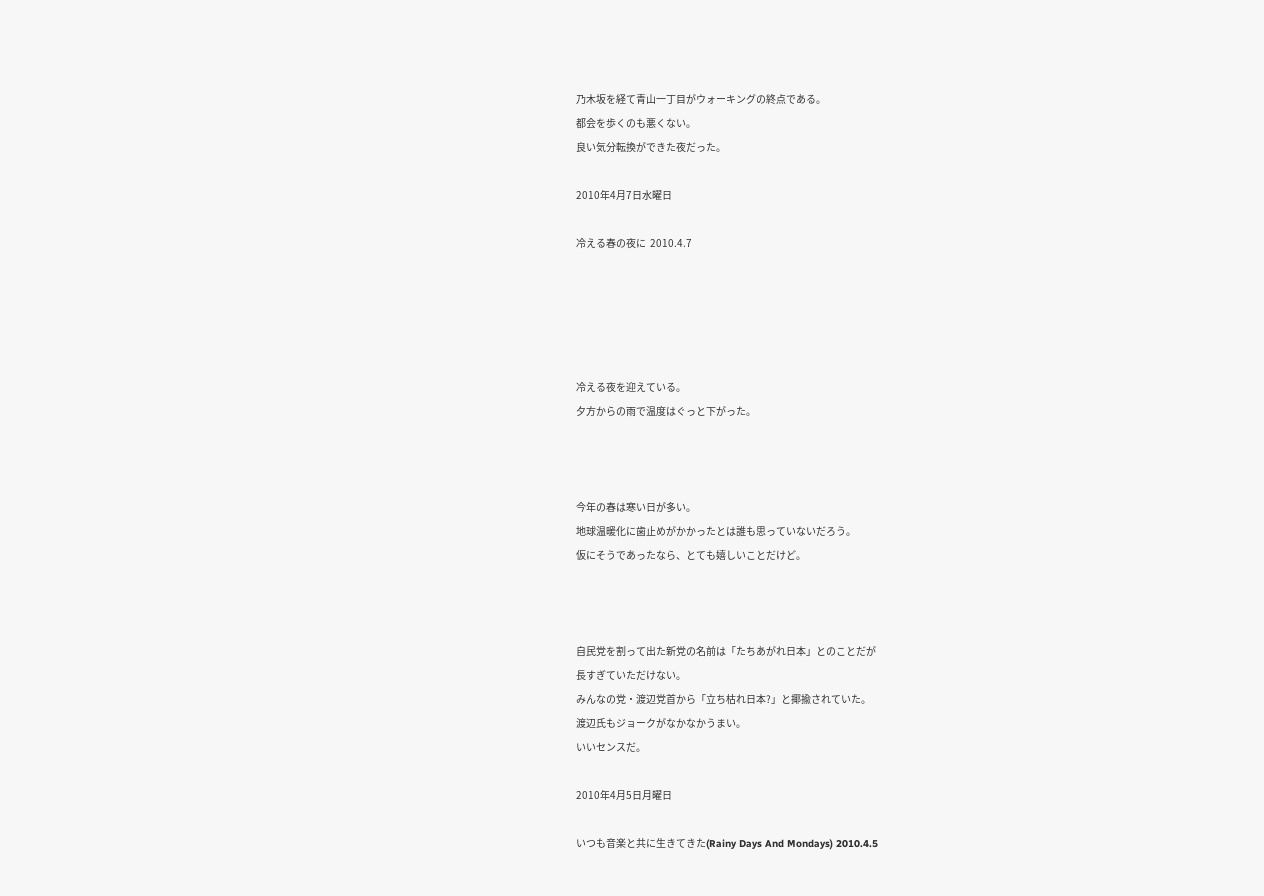乃木坂を経て青山一丁目がウォーキングの終点である。
都会を歩くのも悪くない。
良い気分転換ができた夜だった。

2010年4月7日水曜日

冷える春の夜に  2010.4.7





冷える夜を迎えている。
夕方からの雨で温度はぐっと下がった。



今年の春は寒い日が多い。
地球温暖化に歯止めがかかったとは誰も思っていないだろう。
仮にそうであったなら、とても嬉しいことだけど。



自民党を割って出た新党の名前は「たちあがれ日本」とのことだが
長すぎていただけない。
みんなの党・渡辺党首から「立ち枯れ日本?」と揶揄されていた。
渡辺氏もジョークがなかなかうまい。
いいセンスだ。

2010年4月5日月曜日

いつも音楽と共に生きてきた(Rainy Days And Mondays) 2010.4.5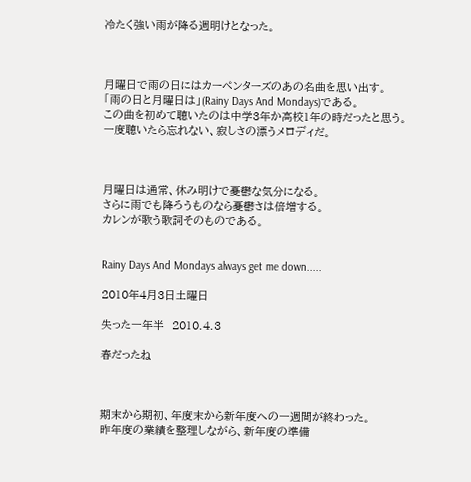冷たく強い雨が降る週明けとなった。



月曜日で雨の日にはカーペンターズのあの名曲を思い出す。
「雨の日と月曜日は」(Rainy Days And Mondays)である。
この曲を初めて聴いたのは中学3年か高校1年の時だったと思う。
一度聴いたら忘れない、寂しさの漂うメロディだ。



月曜日は通常、休み明けで憂鬱な気分になる。
さらに雨でも降ろうものなら憂鬱さは倍増する。
カレンが歌う歌詞そのものである。


Rainy Days And Mondays always get me down.....

2010年4月3日土曜日

失った一年半  2010.4.3

春だったね



期末から期初、年度末から新年度への一週間が終わった。
昨年度の業績を整理しながら、新年度の準備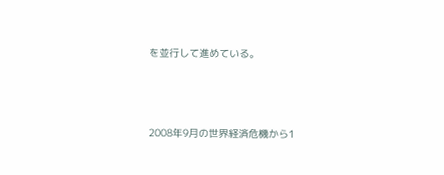を並行して進めている。



2008年9月の世界経済危機から1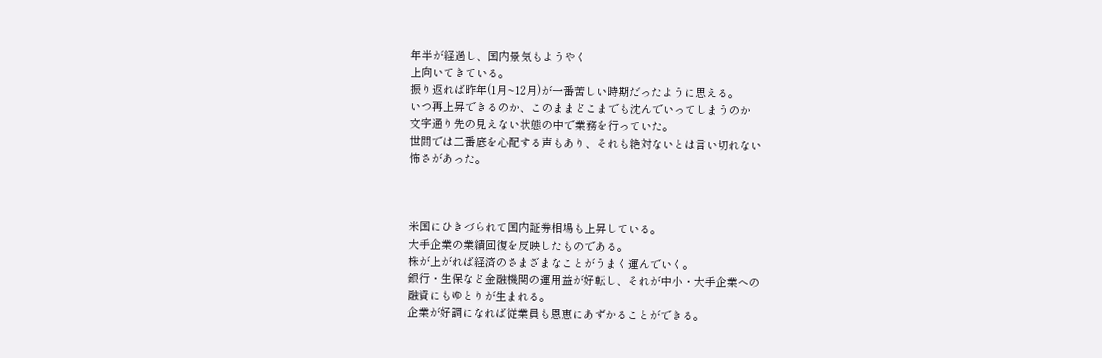年半が経過し、国内景気もようやく
上向いてきている。
振り返れば昨年(1月~12月)が一番苦しい時期だったように思える。
いつ再上昇できるのか、このままどこまでも沈んでいってしまうのか
文字通り先の見えない状態の中で業務を行っていた。
世間では二番底を心配する声もあり、それも絶対ないとは言い切れない
怖さがあった。



米国にひきづられて国内証券相場も上昇している。
大手企業の業績回復を反映したものである。
株が上がれば経済のさまざまなことがうまく運んでいく。
銀行・生保など金融機関の運用益が好転し、それが中小・大手企業への
融資にもゆとりが生まれる。
企業が好調になれば従業員も恩恵にあずかることができる。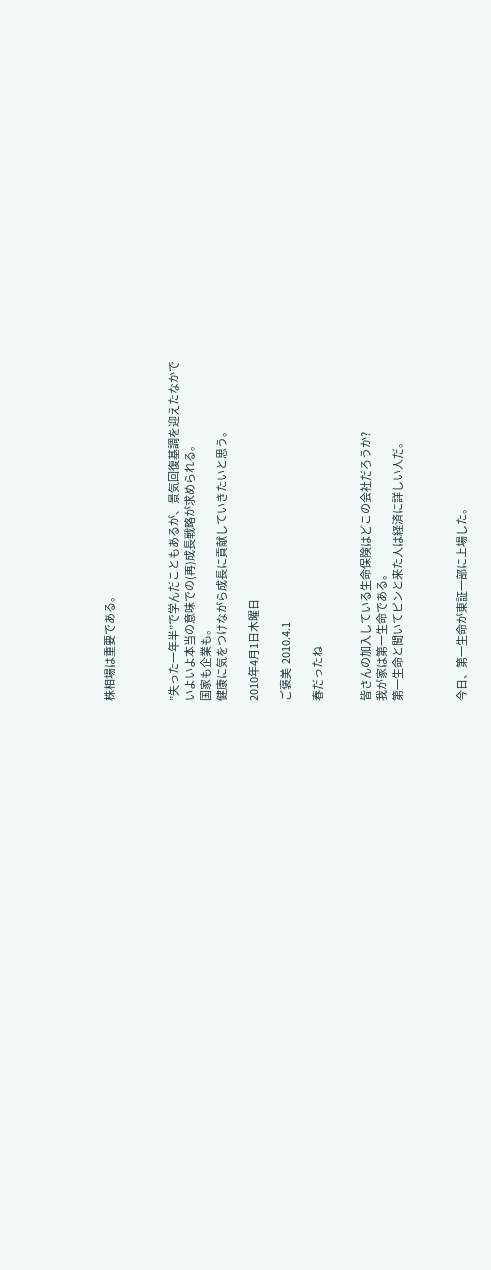株相場は重要である。



”失った一年半”で学んだこともあるが、景気回復基調を迎えたなかで
いよいよ本当の意味での(再)成長戦略が求められる。
国家も企業も。
健康に気をつけながら成長に貢献していきたいと思う。

2010年4月1日木曜日

ご褒美  2010.4.1

春だったね


皆さんの加入している生命保険はどこの会社だろうか?
我が家は第一生命である。
第一生命と聞いてピンと来た人は経済に詳しい人だ。



今日、第一生命が東証一部に上場した。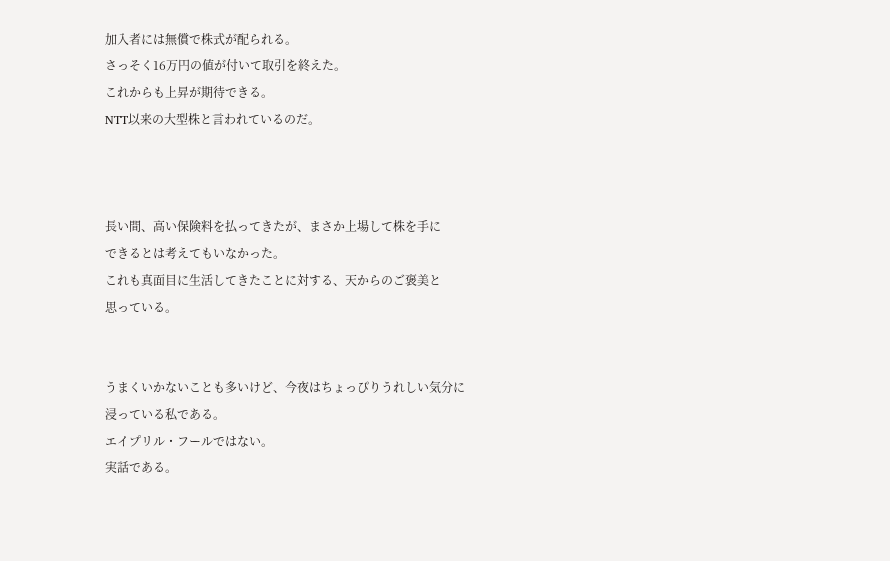加入者には無償で株式が配られる。
さっそく16万円の値が付いて取引を終えた。
これからも上昇が期待できる。
NTT以来の大型株と言われているのだ。



長い間、高い保険料を払ってきたが、まさか上場して株を手に
できるとは考えてもいなかった。
これも真面目に生活してきたことに対する、天からのご褒美と
思っている。


うまくいかないことも多いけど、今夜はちょっぴりうれしい気分に
浸っている私である。
エイプリル・フールではない。
実話である。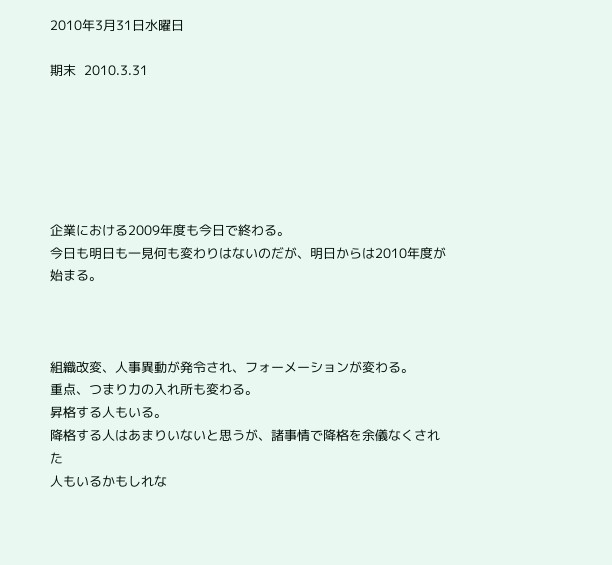2010年3月31日水曜日

期末  2010.3.31






企業における2009年度も今日で終わる。
今日も明日も一見何も変わりはないのだが、明日からは2010年度が
始まる。



組織改変、人事異動が発令され、フォーメーションが変わる。
重点、つまり力の入れ所も変わる。
昇格する人もいる。
降格する人はあまりいないと思うが、諸事情で降格を余儀なくされた
人もいるかもしれな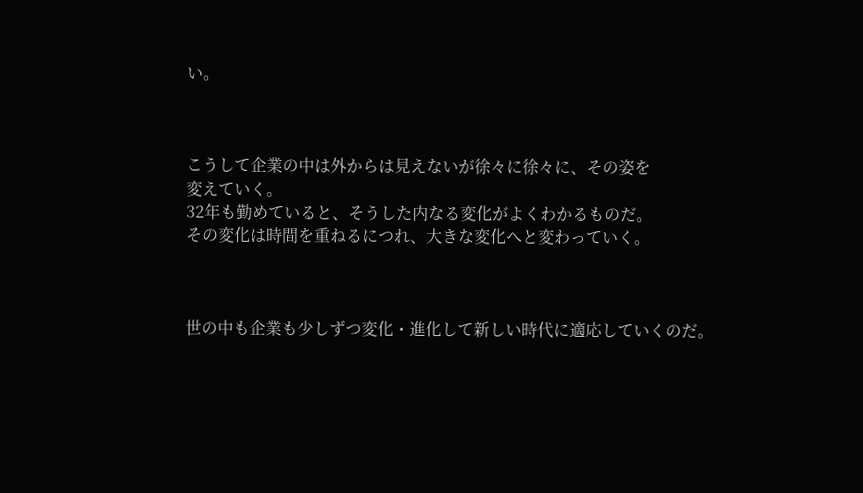い。



こうして企業の中は外からは見えないが徐々に徐々に、その姿を
変えていく。
32年も勤めていると、そうした内なる変化がよくわかるものだ。
その変化は時間を重ねるにつれ、大きな変化へと変わっていく。



世の中も企業も少しずつ変化・進化して新しい時代に適応していくのだ。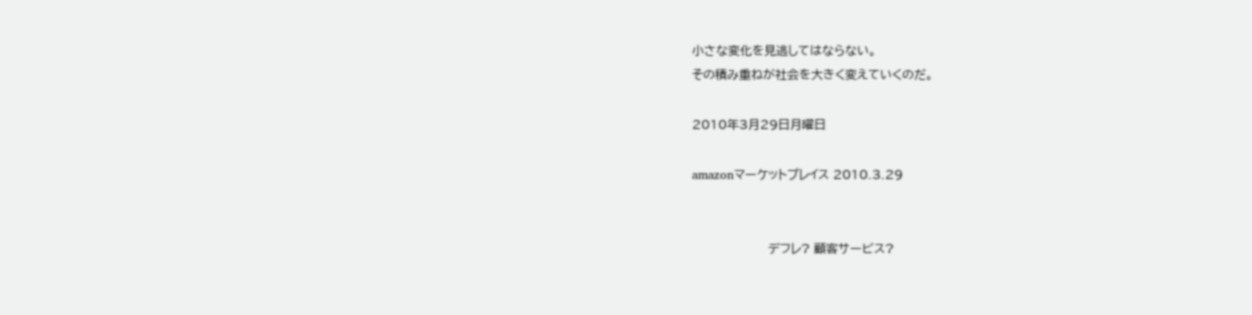小さな変化を見逃してはならない。
その積み重ねが社会を大きく変えていくのだ。

2010年3月29日月曜日

amazonマーケットプレイス 2010.3.29


                   デフレ? 顧客サービス?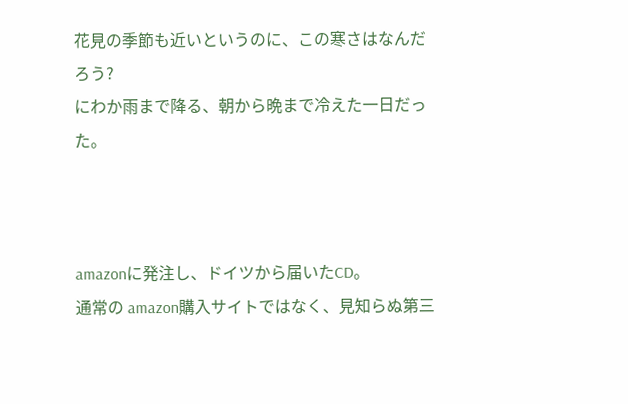花見の季節も近いというのに、この寒さはなんだろう?
にわか雨まで降る、朝から晩まで冷えた一日だった。



amazonに発注し、ドイツから届いたCD。
通常の amazon購入サイトではなく、見知らぬ第三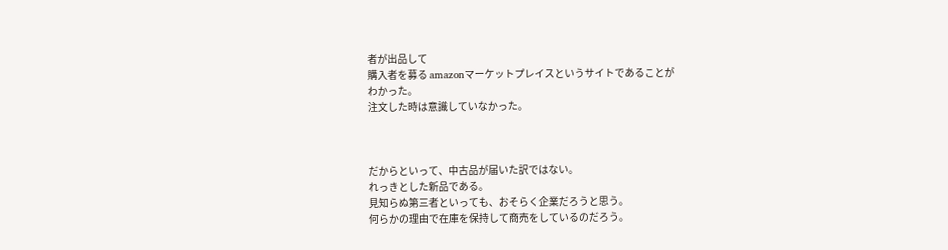者が出品して
購入者を募る amazonマーケットプレイスというサイトであることが
わかった。
注文した時は意識していなかった。



だからといって、中古品が届いた訳ではない。
れっきとした新品である。
見知らぬ第三者といっても、おそらく企業だろうと思う。
何らかの理由で在庫を保持して商売をしているのだろう。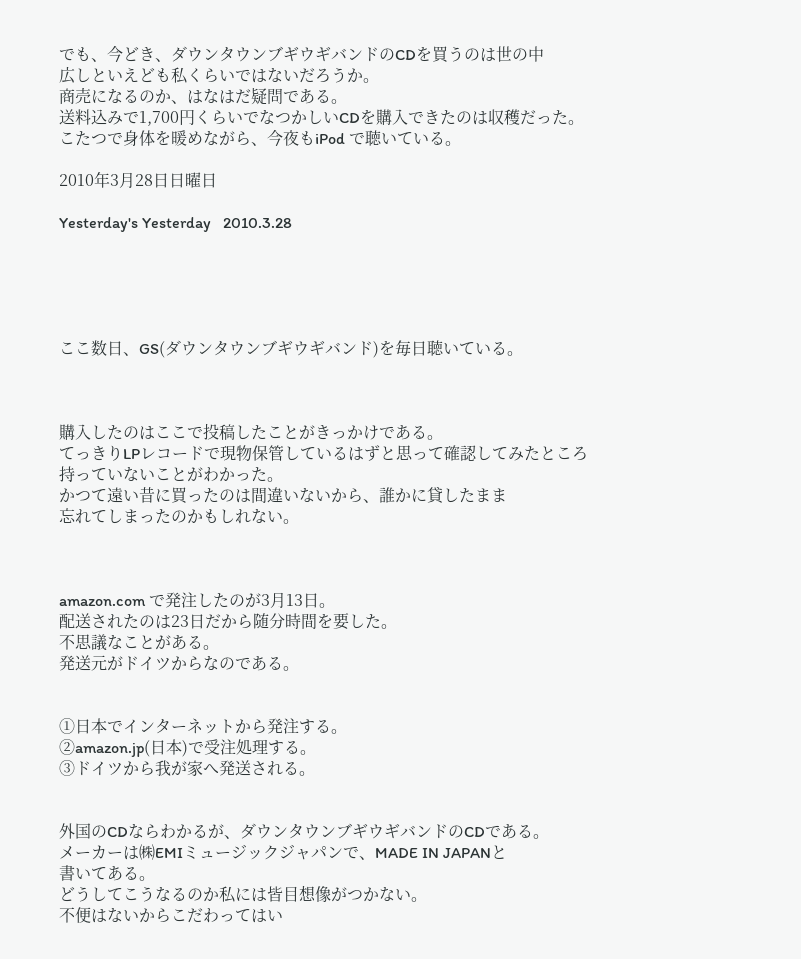でも、今どき、ダウンタウンブギウギバンドのCDを買うのは世の中
広しといえども私くらいではないだろうか。
商売になるのか、はなはだ疑問である。
送料込みで1,700円くらいでなつかしいCDを購入できたのは収穫だった。
こたつで身体を暖めながら、今夜もiPod で聴いている。

2010年3月28日日曜日

Yesterday's Yesterday   2010.3.28





ここ数日、GS(ダウンタウンブギウギバンド)を毎日聴いている。



購入したのはここで投稿したことがきっかけである。
てっきりLPレコードで現物保管しているはずと思って確認してみたところ
持っていないことがわかった。
かつて遠い昔に買ったのは間違いないから、誰かに貸したまま
忘れてしまったのかもしれない。



amazon.com で発注したのが3月13日。
配送されたのは23日だから随分時間を要した。
不思議なことがある。
発送元がドイツからなのである。


①日本でインターネットから発注する。
②amazon.jp(日本)で受注処理する。
③ドイツから我が家へ発送される。


外国のCDならわかるが、ダウンタウンブギウギバンドのCDである。
メーカーは㈱EMIミュージックジャパンで、MADE IN JAPANと
書いてある。
どうしてこうなるのか私には皆目想像がつかない。
不便はないからこだわってはい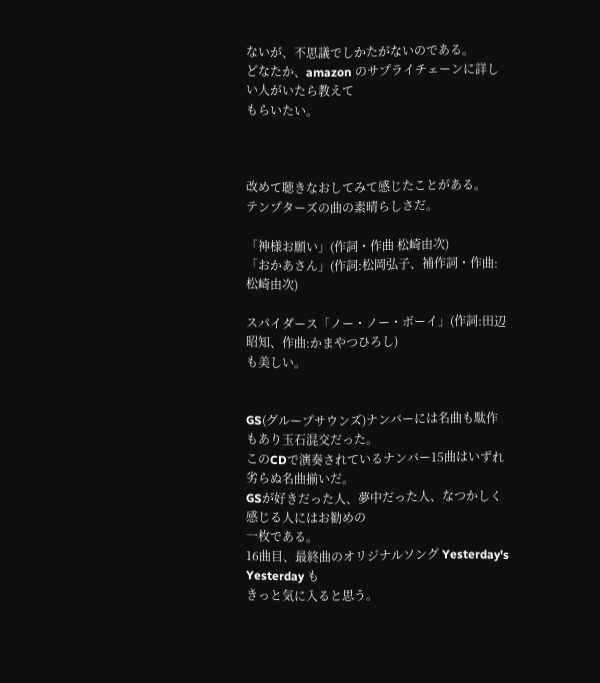ないが、不思議でしかたがないのである。
どなたか、amazon のサプライチェーンに詳しい人がいたら教えて
もらいたい。



改めて聴きなおしてみて感じたことがある。
テンプターズの曲の素晴らしさだ。

「神様お願い」(作詞・作曲 松崎由次)
「おかあさん」(作詞:松岡弘子、補作詞・作曲:松崎由次)

スパイダース「ノー・ノー・ボーイ」(作詞:田辺昭知、作曲:かまやつひろし)
も美しい。


GS(グループサウンズ)ナンバーには名曲も駄作もあり玉石混交だった。
このCDで演奏されているナンバー15曲はいずれ劣らぬ名曲揃いだ。
GSが好きだった人、夢中だった人、なつかしく感じる人にはお勧めの
一枚である。
16曲目、最終曲のオリジナルソング Yesterday's Yesterday も
きっと気に入ると思う。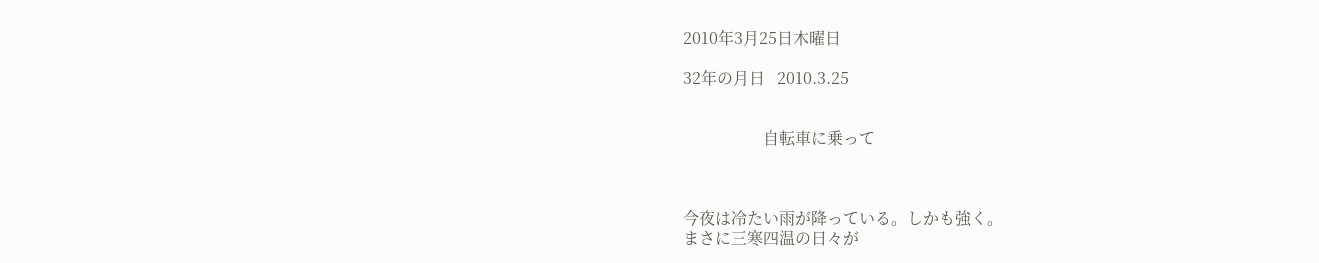2010年3月25日木曜日

32年の月日   2010.3.25


                    自転車に乗って



今夜は冷たい雨が降っている。しかも強く。
まさに三寒四温の日々が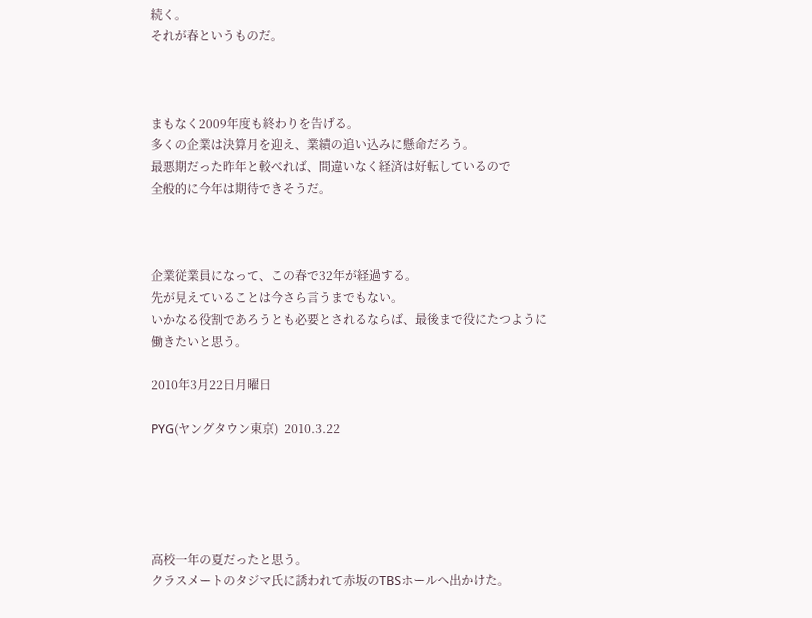続く。
それが春というものだ。



まもなく2009年度も終わりを告げる。
多くの企業は決算月を迎え、業績の追い込みに懸命だろう。
最悪期だった昨年と較べれば、間違いなく経済は好転しているので
全般的に今年は期待できそうだ。



企業従業員になって、この春で32年が経過する。
先が見えていることは今さら言うまでもない。
いかなる役割であろうとも必要とされるならば、最後まで役にたつように
働きたいと思う。

2010年3月22日月曜日

PYG(ヤングタウン東京)  2010.3.22





高校一年の夏だったと思う。
クラスメートのタジマ氏に誘われて赤坂のTBSホールへ出かけた。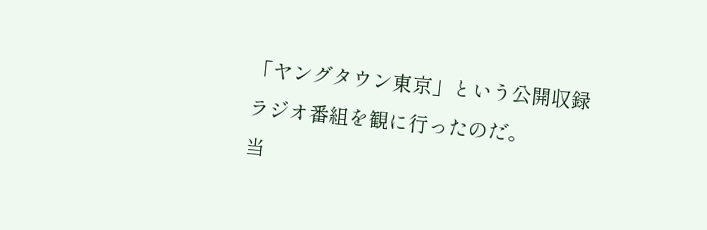「ヤングタウン東京」という公開収録ラジオ番組を観に行ったのだ。
当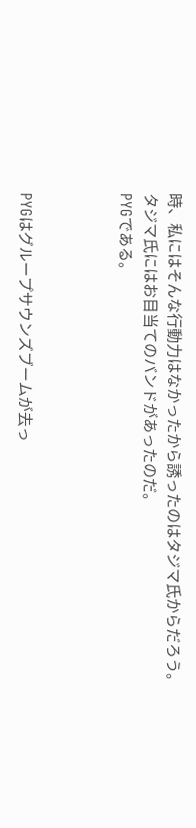時、私にはそんな行動力はなかったから誘ったのはタジマ氏からだろう。
タジマ氏にはお目当てのバンドがあったのだ。
PYGである。



PYGはグループサウンズブームが去っ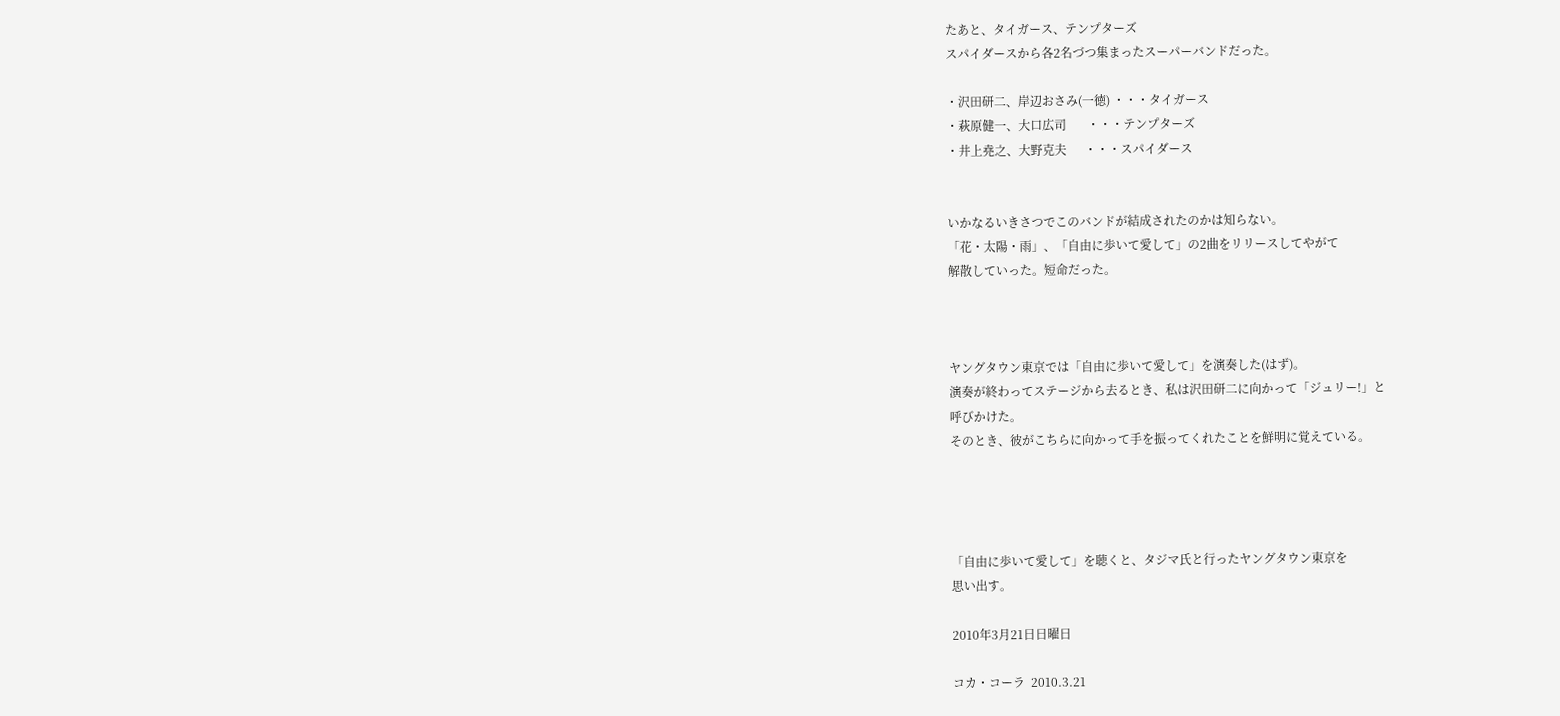たあと、タイガース、テンプターズ
スパイダースから各2名づつ集まったスーパーバンドだった。

・沢田研二、岸辺おさみ(一徳) ・・・タイガース
・萩原健一、大口広司       ・・・テンプターズ
・井上堯之、大野克夫      ・・・スパイダース


いかなるいきさつでこのバンドが結成されたのかは知らない。
「花・太陽・雨」、「自由に歩いて愛して」の2曲をリリースしてやがて
解散していった。短命だった。



ヤングタウン東京では「自由に歩いて愛して」を演奏した(はず)。
演奏が終わってステージから去るとき、私は沢田研二に向かって「ジュリー!」と
呼びかけた。
そのとき、彼がこちらに向かって手を振ってくれたことを鮮明に覚えている。




「自由に歩いて愛して」を聴くと、タジマ氏と行ったヤングタウン東京を
思い出す。

2010年3月21日日曜日

コカ・コーラ  2010.3.21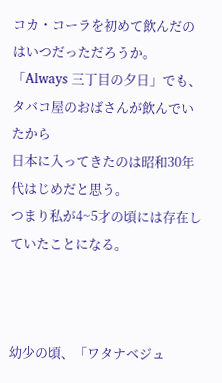コカ・コーラを初めて飲んだのはいつだっただろうか。
「Always 三丁目の夕日」でも、タバコ屋のおばさんが飲んでいたから
日本に入ってきたのは昭和30年代はじめだと思う。
つまり私が4~5才の頃には存在していたことになる。



幼少の頃、「ワタナベジュ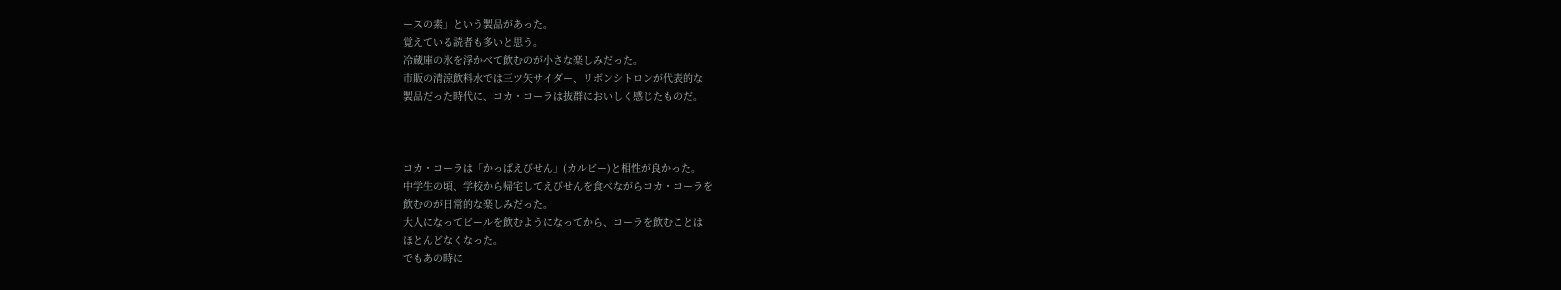ースの素」という製品があった。
覚えている読者も多いと思う。
冷蔵庫の氷を浮かべて飲むのが小さな楽しみだった。
市販の清涼飲料水では三ツ矢サイダー、リボンシトロンが代表的な
製品だった時代に、コカ・コーラは抜群においしく感じたものだ。



コカ・コーラは「かっぱえびせん」(カルビー)と相性が良かった。
中学生の頃、学校から帰宅してえびせんを食べながらコカ・コーラを
飲むのが日常的な楽しみだった。
大人になってビールを飲むようになってから、コーラを飲むことは
ほとんどなくなった。
でもあの時に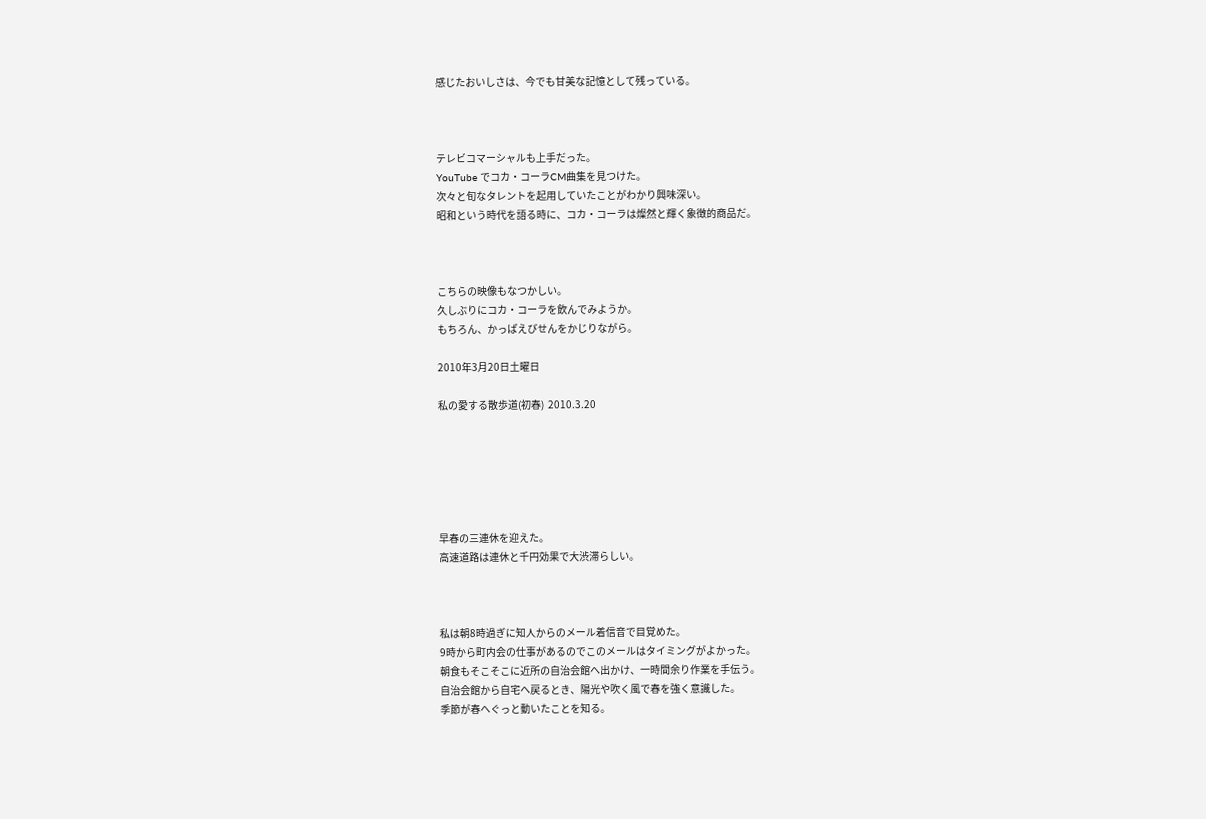感じたおいしさは、今でも甘美な記憶として残っている。



テレビコマーシャルも上手だった。
YouTube でコカ・コーラCM曲集を見つけた。
次々と旬なタレントを起用していたことがわかり興味深い。
昭和という時代を語る時に、コカ・コーラは燦然と輝く象徴的商品だ。



こちらの映像もなつかしい。
久しぶりにコカ・コーラを飲んでみようか。
もちろん、かっぱえびせんをかじりながら。

2010年3月20日土曜日

私の愛する散歩道(初春)  2010.3.20






早春の三連休を迎えた。
高速道路は連休と千円効果で大渋滞らしい。



私は朝8時過ぎに知人からのメール着信音で目覚めた。
9時から町内会の仕事があるのでこのメールはタイミングがよかった。
朝食もそこそこに近所の自治会館へ出かけ、一時間余り作業を手伝う。
自治会館から自宅へ戻るとき、陽光や吹く風で春を強く意識した。
季節が春へぐっと動いたことを知る。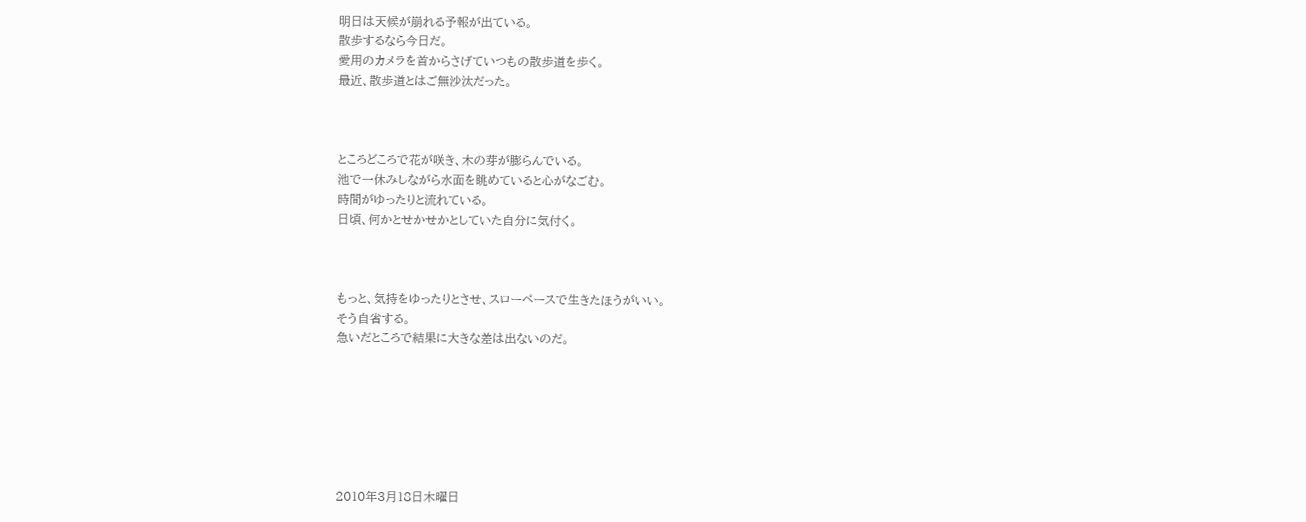明日は天候が崩れる予報が出ている。
散歩するなら今日だ。
愛用のカメラを首からさげていつもの散歩道を歩く。
最近、散歩道とはご無沙汰だった。



ところどころで花が咲き、木の芽が膨らんでいる。
池で一休みしながら水面を眺めていると心がなごむ。
時間がゆったりと流れている。
日頃、何かとせかせかとしていた自分に気付く。



もっと、気持をゆったりとさせ、スローペースで生きたほうがいい。
そう自省する。
急いだところで結果に大きな差は出ないのだ。







2010年3月18日木曜日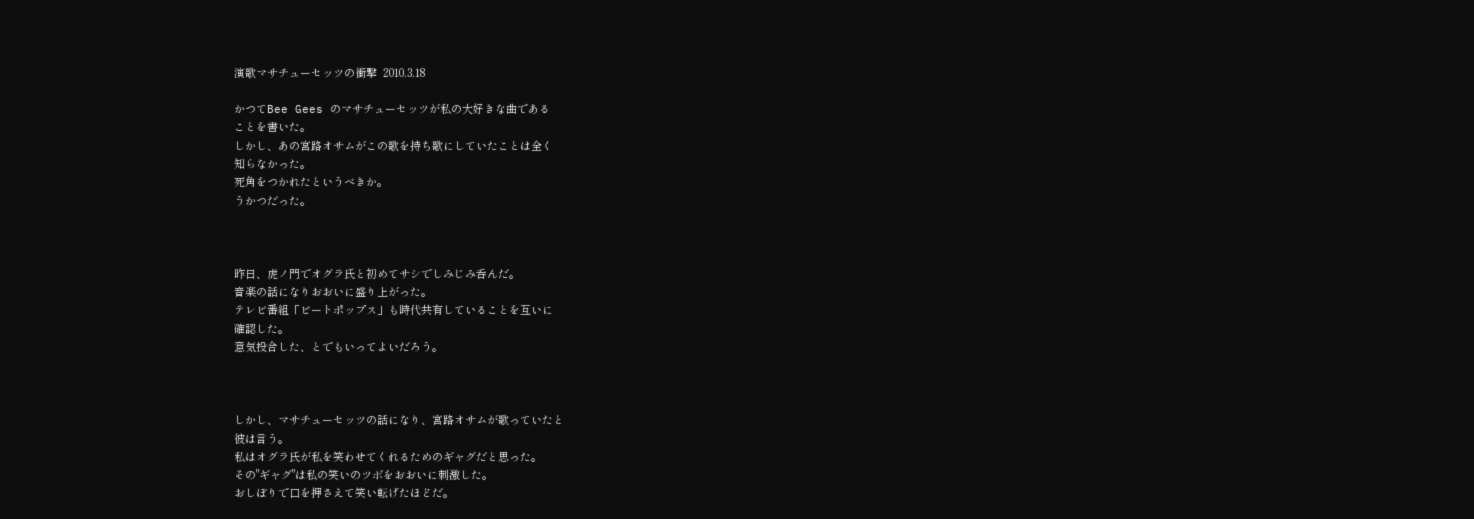演歌マサチューセッツの衝撃  2010.3.18

かつてBee Gees のマサチューセッツが私の大好きな曲である
ことを書いた。
しかし、あの宮路オサムがこの歌を持ち歌にしていたことは全く
知らなかった。
死角をつかれたというべきか。
うかつだった。



昨日、虎ノ門でオグラ氏と初めてサシでしみじみ呑んだ。
音楽の話になりおおいに盛り上がった。
テレビ番組「ビートポップス」も時代共有していることを互いに
確認した。
意気投合した、とでもいってよいだろう。



しかし、マサチューセッツの話になり、宮路オサムが歌っていたと
彼は言う。
私はオグラ氏が私を笑わせてくれるためのギャグだと思った。
その"ギャグ"は私の笑いのツボをおおいに刺激した。
おしぼりで口を押さえて笑い転げたほどだ。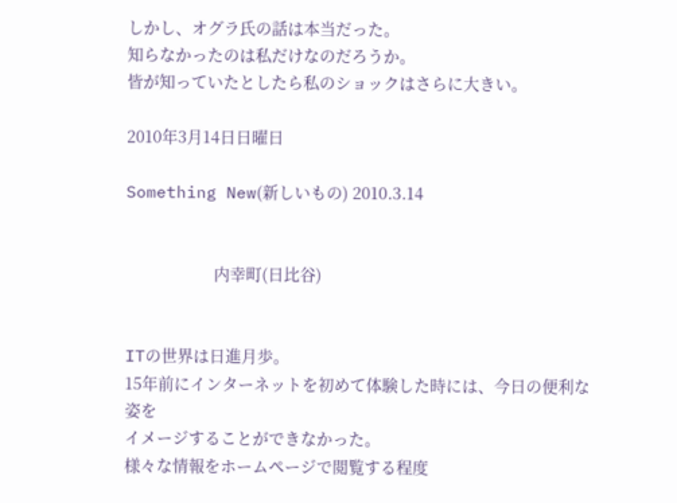しかし、オグラ氏の話は本当だった。
知らなかったのは私だけなのだろうか。
皆が知っていたとしたら私のショックはさらに大きい。

2010年3月14日日曜日

Something New(新しいもの) 2010.3.14


                      内幸町(日比谷)


ITの世界は日進月歩。
15年前にインターネットを初めて体験した時には、今日の便利な姿を
イメージすることができなかった。
様々な情報をホームページで閲覧する程度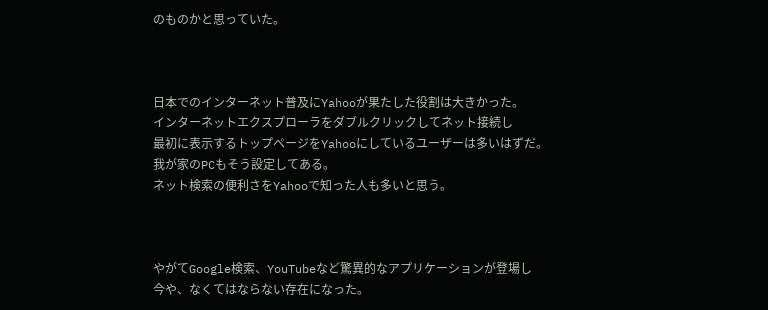のものかと思っていた。



日本でのインターネット普及にYahooが果たした役割は大きかった。
インターネットエクスプローラをダブルクリックしてネット接続し
最初に表示するトップページをYahooにしているユーザーは多いはずだ。
我が家のPCもそう設定してある。
ネット検索の便利さをYahooで知った人も多いと思う。



やがてGoogle検索、YouTubeなど驚異的なアプリケーションが登場し
今や、なくてはならない存在になった。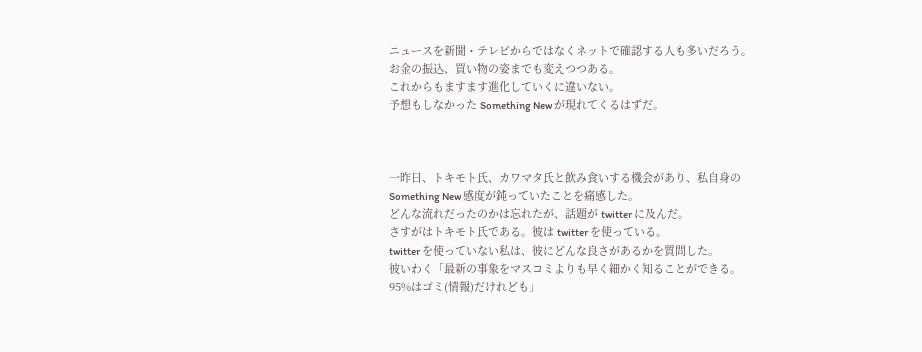ニュースを新聞・テレビからではなくネットで確認する人も多いだろう。
お金の振込、買い物の姿までも変えつつある。
これからもますます進化していくに違いない。
予想もしなかった Something New が現れてくるはずだ。



一昨日、トキモト氏、カワマタ氏と飲み食いする機会があり、私自身の
Something New 感度が鈍っていたことを痛感した。
どんな流れだったのかは忘れたが、話題が twitter に及んだ。
さすがはトキモト氏である。彼は twitter を使っている。
twitter を使っていない私は、彼にどんな良さがあるかを質問した。
彼いわく「最新の事象をマスコミよりも早く細かく知ることができる。
95%はゴミ(情報)だけれども」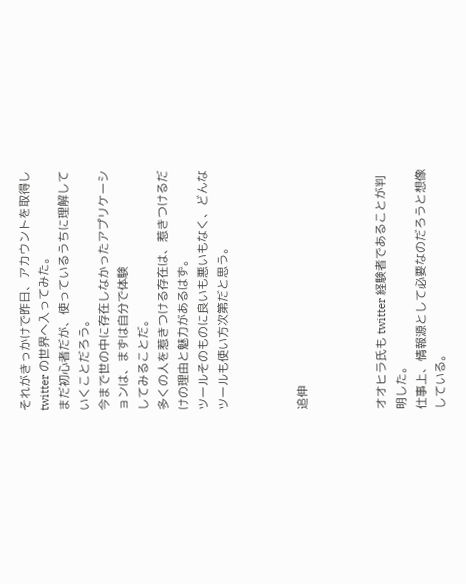それがきっかけで昨日、アカウントを取得し twitter の世界へ入ってみた。
まだ初心者だが、使っているうちに理解していくことだろう。
今まで世の中に存在しなかったアプリケーションは、まずは自分で体験
してみることだ。
多くの人を惹きつける存在は、惹きつけるだけの理由と魅力があるはず。
ツールそのものに良いも悪いもなく、どんなツールも使い方次第だと思う。



追伸



オオヒラ氏も twitter 経験者であることが判明した。
仕事上、情報源として必要なのだろうと想像している。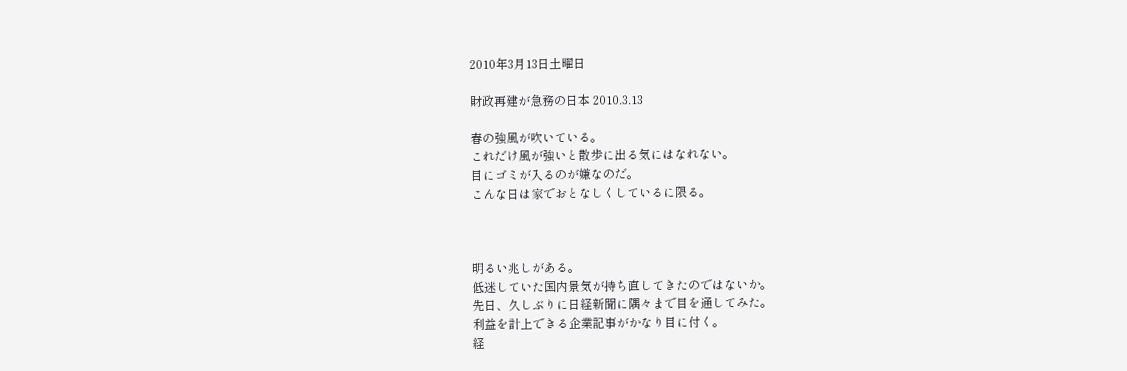2010年3月13日土曜日

財政再建が急務の日本 2010.3.13

春の強風が吹いている。
これだけ風が強いと散歩に出る気にはなれない。
目にゴミが入るのが嫌なのだ。
こんな日は家でおとなしくしているに限る。



明るい兆しがある。
低迷していた国内景気が持ち直してきたのではないか。
先日、久しぶりに日経新聞に隅々まで目を通してみた。
利益を計上できる企業記事がかなり目に付く。
経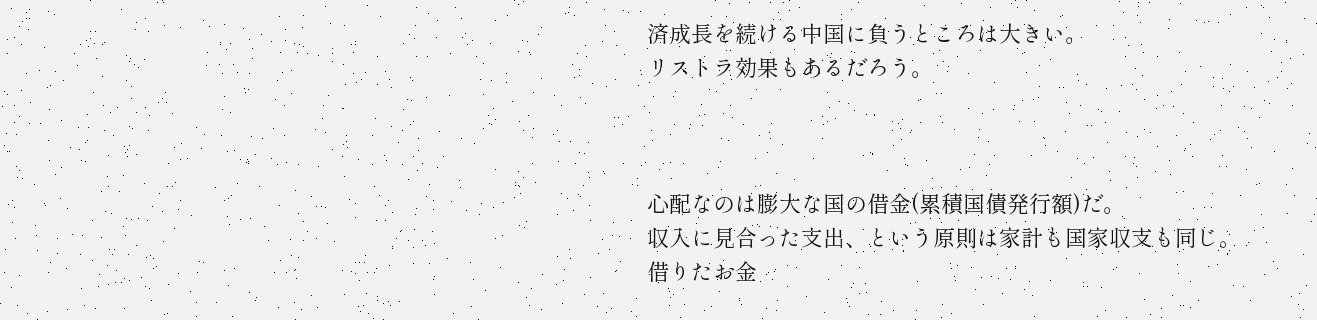済成長を続ける中国に負うところは大きい。
リストラ効果もあるだろう。



心配なのは膨大な国の借金(累積国債発行額)だ。
収入に見合った支出、という原則は家計も国家収支も同じ。
借りたお金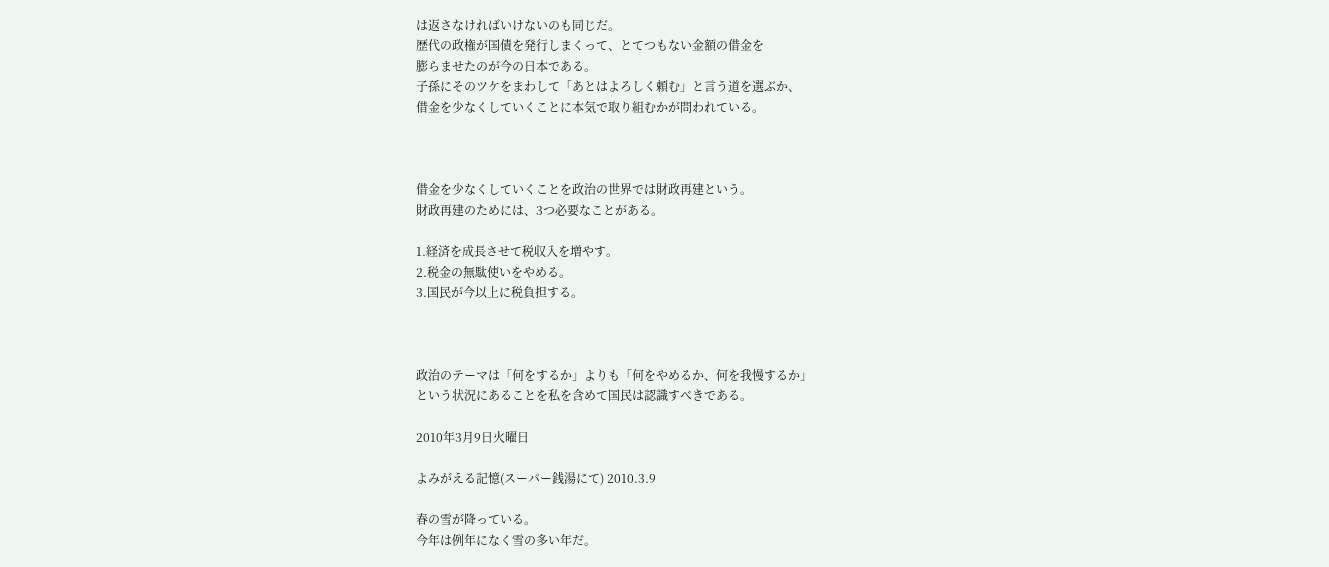は返さなければいけないのも同じだ。
歴代の政権が国債を発行しまくって、とてつもない金額の借金を
膨らませたのが今の日本である。
子孫にそのツケをまわして「あとはよろしく頼む」と言う道を選ぶか、
借金を少なくしていくことに本気で取り組むかが問われている。



借金を少なくしていくことを政治の世界では財政再建という。
財政再建のためには、3つ必要なことがある。

1.経済を成長させて税収入を増やす。
2.税金の無駄使いをやめる。
3.国民が今以上に税負担する。



政治のテーマは「何をするか」よりも「何をやめるか、何を我慢するか」
という状況にあることを私を含めて国民は認識すべきである。

2010年3月9日火曜日

よみがえる記憶(スーパー銭湯にて) 2010.3.9

春の雪が降っている。
今年は例年になく雪の多い年だ。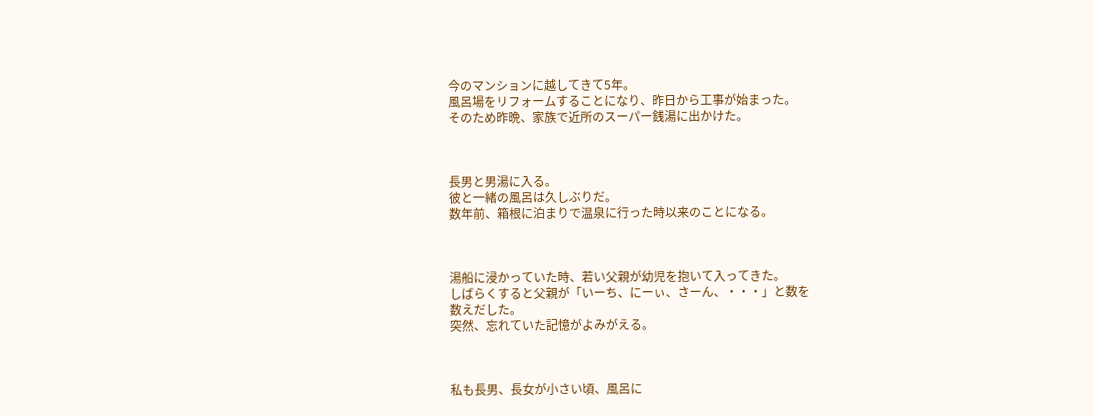今のマンションに越してきて5年。
風呂場をリフォームすることになり、昨日から工事が始まった。
そのため昨晩、家族で近所のスーパー銭湯に出かけた。



長男と男湯に入る。
彼と一緒の風呂は久しぶりだ。
数年前、箱根に泊まりで温泉に行った時以来のことになる。



湯船に浸かっていた時、若い父親が幼児を抱いて入ってきた。
しばらくすると父親が「いーち、にーぃ、さーん、・・・」と数を
数えだした。
突然、忘れていた記憶がよみがえる。



私も長男、長女が小さい頃、風呂に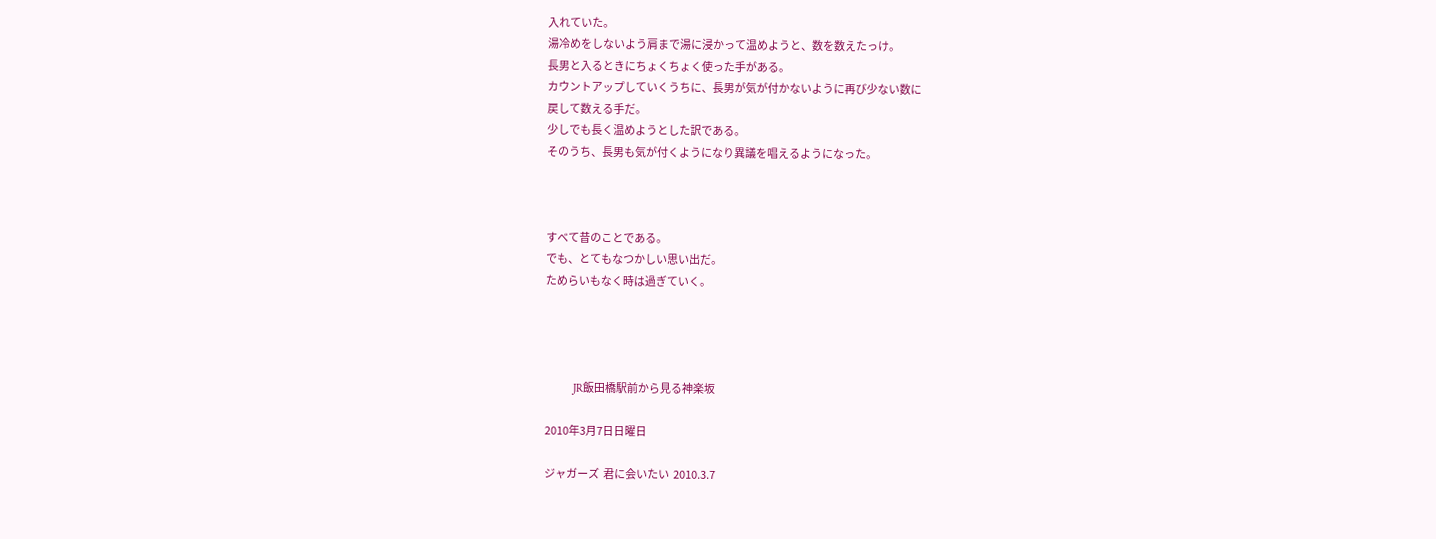入れていた。
湯冷めをしないよう肩まで湯に浸かって温めようと、数を数えたっけ。
長男と入るときにちょくちょく使った手がある。
カウントアップしていくうちに、長男が気が付かないように再び少ない数に
戻して数える手だ。
少しでも長く温めようとした訳である。
そのうち、長男も気が付くようになり異議を唱えるようになった。



すべて昔のことである。
でも、とてもなつかしい思い出だ。
ためらいもなく時は過ぎていく。




              JR飯田橋駅前から見る神楽坂

2010年3月7日日曜日

ジャガーズ  君に会いたい  2010.3.7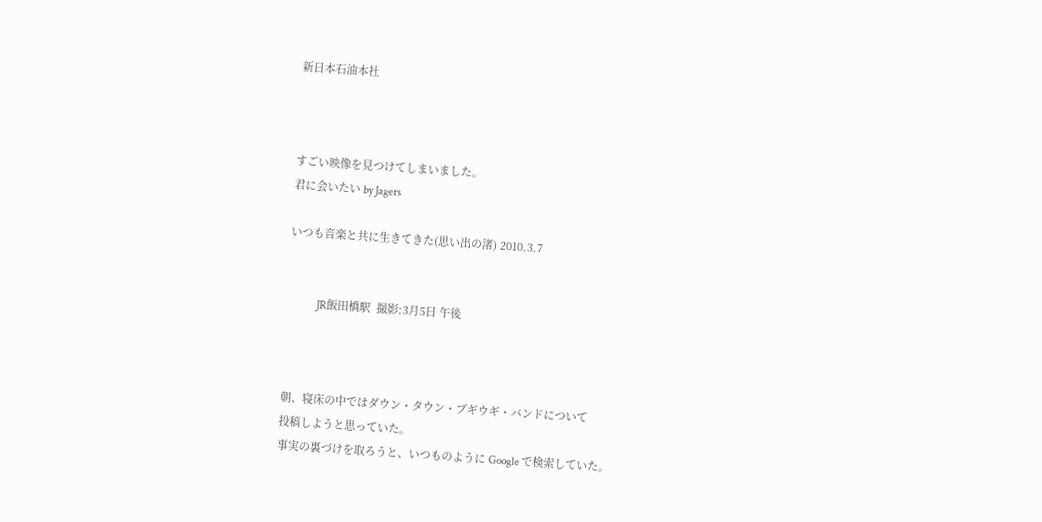新日本石油本社



すごい映像を見つけてしまいました。
君に会いたい by Jagers

いつも音楽と共に生きてきた(思い出の渚) 2010.3.7


               JR飯田橋駅  撮影:3月5日 午後



朝、寝床の中ではダウン・タウン・ブギウギ・バンドについて
投稿しようと思っていた。
事実の裏づけを取ろうと、いつものように Google で検索していた。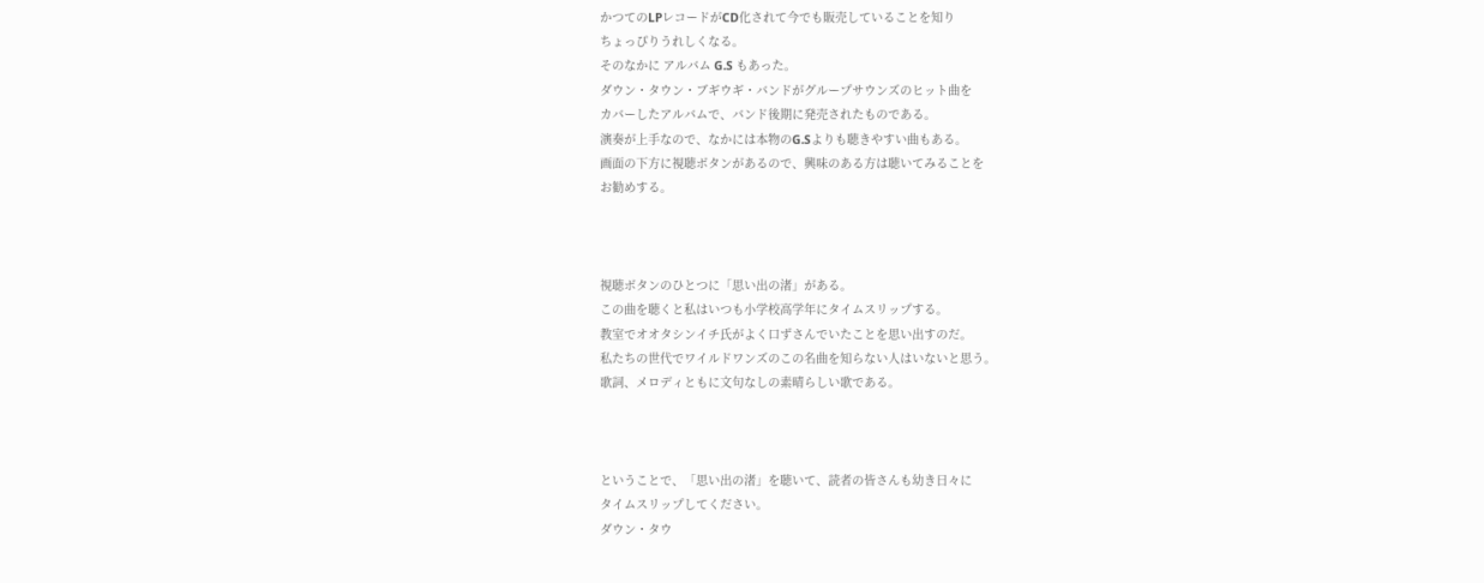かつてのLPレコードがCD化されて今でも販売していることを知り
ちょっぴりうれしくなる。
そのなかに アルバム G.S もあった。
ダウン・タウン・ブギウギ・バンドがグループサウンズのヒット曲を
カバーしたアルバムで、バンド後期に発売されたものである。
演奏が上手なので、なかには本物のG.Sよりも聴きやすい曲もある。
画面の下方に視聴ボタンがあるので、興味のある方は聴いてみることを
お勧めする。



視聴ボタンのひとつに「思い出の渚」がある。
この曲を聴くと私はいつも小学校高学年にタイムスリップする。
教室でオオタシンイチ氏がよく口ずさんでいたことを思い出すのだ。
私たちの世代でワイルドワンズのこの名曲を知らない人はいないと思う。
歌詞、メロディともに文句なしの素晴らしい歌である。



ということで、「思い出の渚」を聴いて、読者の皆さんも幼き日々に
タイムスリップしてください。
ダウン・タウ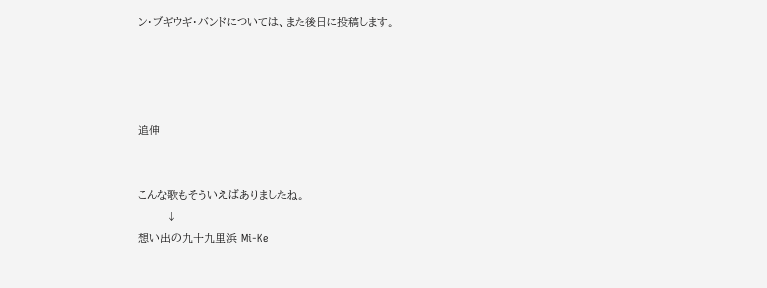ン・ブギウギ・バンドについては、また後日に投稿します。




追伸


こんな歌もそういえばありましたね。
       ↓
想い出の九十九里浜 Mi-Ke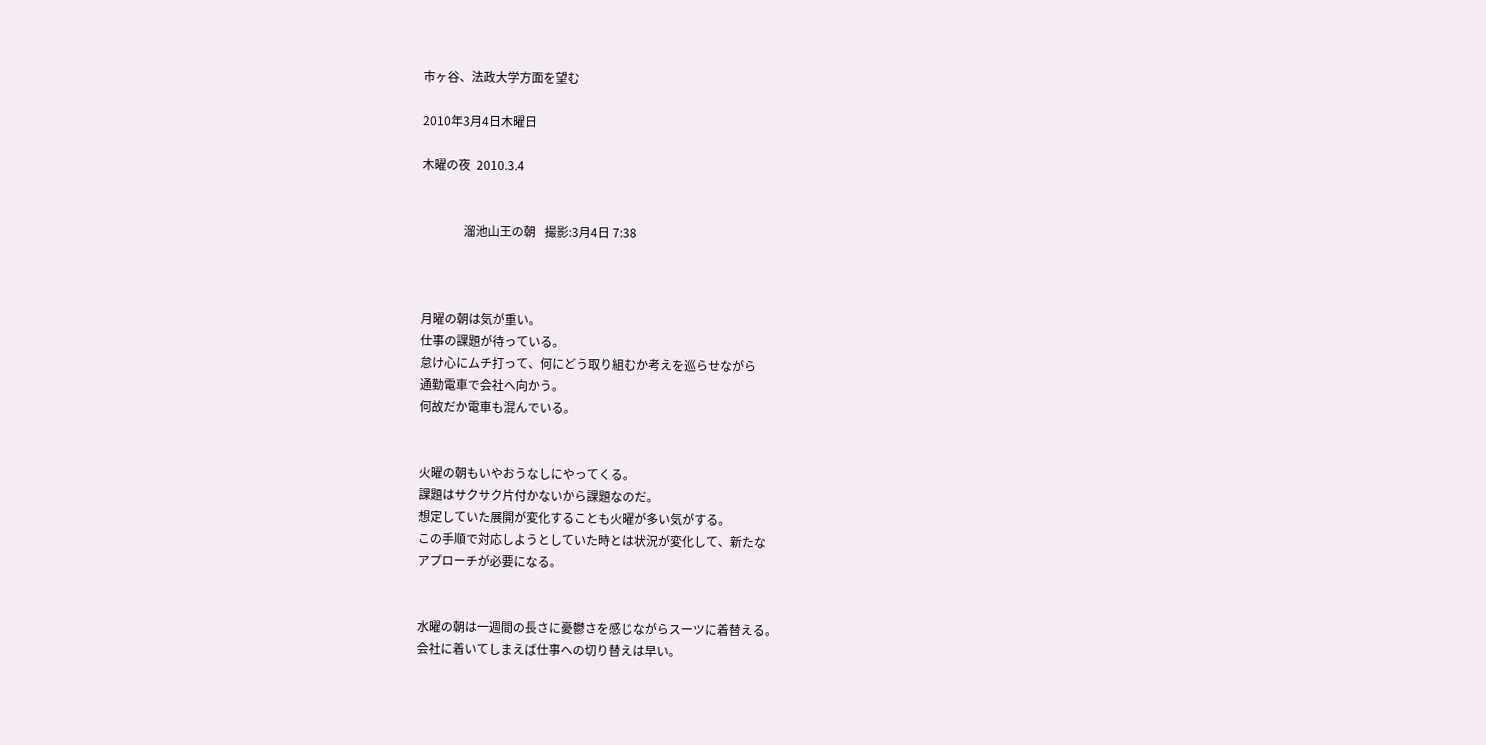市ヶ谷、法政大学方面を望む

2010年3月4日木曜日

木曜の夜  2010.3.4


              溜池山王の朝   撮影:3月4日 7:38



月曜の朝は気が重い。
仕事の課題が待っている。
怠け心にムチ打って、何にどう取り組むか考えを巡らせながら
通勤電車で会社へ向かう。
何故だか電車も混んでいる。


火曜の朝もいやおうなしにやってくる。
課題はサクサク片付かないから課題なのだ。
想定していた展開が変化することも火曜が多い気がする。
この手順で対応しようとしていた時とは状況が変化して、新たな
アプローチが必要になる。


水曜の朝は一週間の長さに憂鬱さを感じながらスーツに着替える。
会社に着いてしまえば仕事への切り替えは早い。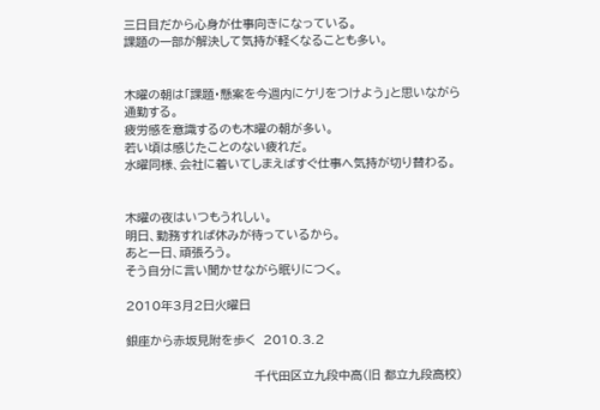三日目だから心身が仕事向きになっている。
課題の一部が解決して気持が軽くなることも多い。


木曜の朝は「課題・懸案を今週内にケリをつけよう」と思いながら
通勤する。
疲労感を意識するのも木曜の朝が多い。
若い頃は感じたことのない疲れだ。
水曜同様、会社に着いてしまえばすぐ仕事へ気持が切り替わる。


木曜の夜はいつもうれしい。
明日、勤務すれば休みが待っているから。
あと一日、頑張ろう。
そう自分に言い聞かせながら眠りにつく。

2010年3月2日火曜日

銀座から赤坂見附を歩く  2010.3.2

                                千代田区立九段中高(旧 都立九段高校)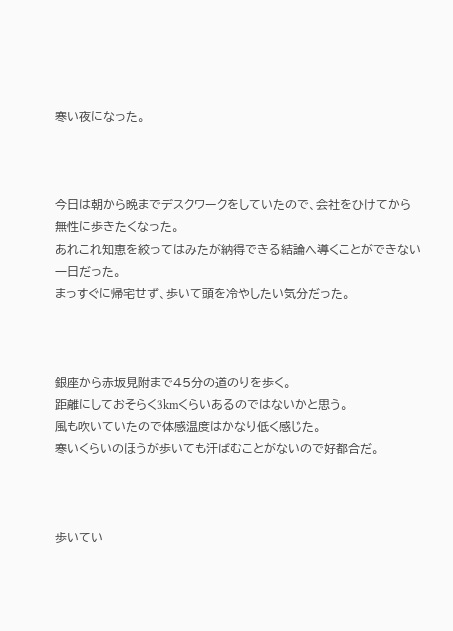寒い夜になった。



今日は朝から晩までデスクワークをしていたので、会社をひけてから
無性に歩きたくなった。
あれこれ知恵を絞ってはみたが納得できる結論へ導くことができない
一日だった。
まっすぐに帰宅せず、歩いて頭を冷やしたい気分だった。



銀座から赤坂見附まで45分の道のりを歩く。
距離にしておそらく3kmくらいあるのではないかと思う。
風も吹いていたので体感温度はかなり低く感じた。
寒いくらいのほうが歩いても汗ばむことがないので好都合だ。



歩いてい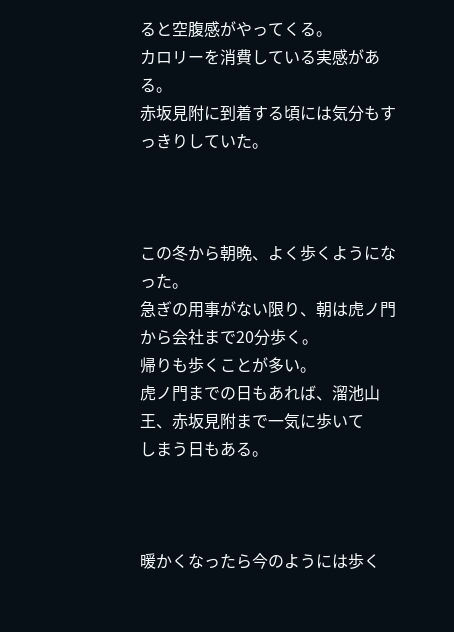ると空腹感がやってくる。
カロリーを消費している実感がある。
赤坂見附に到着する頃には気分もすっきりしていた。



この冬から朝晩、よく歩くようになった。
急ぎの用事がない限り、朝は虎ノ門から会社まで20分歩く。
帰りも歩くことが多い。
虎ノ門までの日もあれば、溜池山王、赤坂見附まで一気に歩いて
しまう日もある。



暖かくなったら今のようには歩く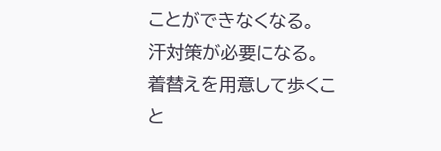ことができなくなる。
汗対策が必要になる。
着替えを用意して歩くこと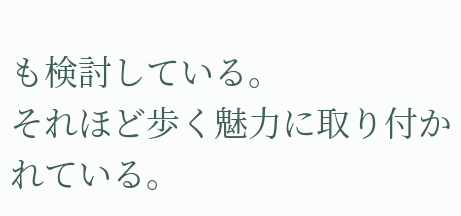も検討している。
それほど歩く魅力に取り付かれている。